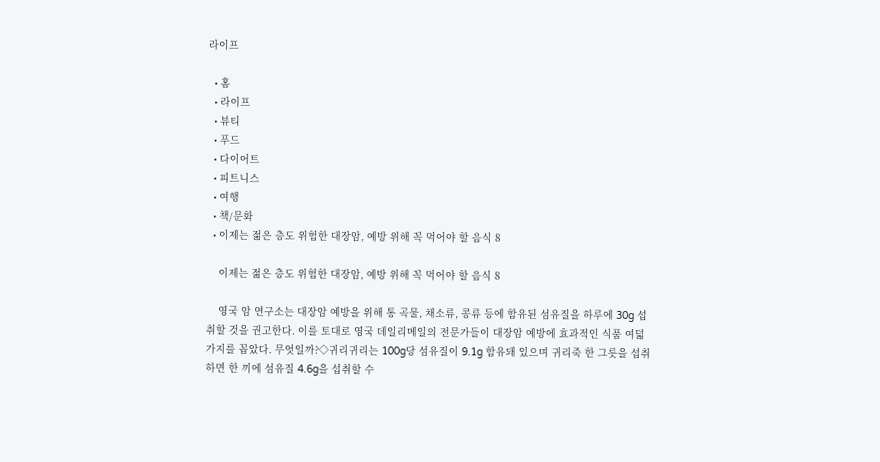라이프

  • 홈
  • 라이프
  • 뷰티
  • 푸드
  • 다이어트
  • 피트니스
  • 여행
  • 책/문화
  • 이제는 젊은 층도 위험한 대장암, 예방 위해 꼭 먹어야 할 음식 8

    이제는 젊은 층도 위험한 대장암, 예방 위해 꼭 먹어야 할 음식 8

    영국 암 연구소는 대장암 예방을 위해 통 곡물, 채소류, 콩류 등에 함유된 섬유질을 하루에 30g 섭취할 것을 권고한다. 이를 토대로 영국 데일리메일의 전문가들이 대장암 예방에 효과적인 식품 여덟 가지를 꼽았다. 무엇일까?◇귀리귀리는 100g당 섬유질이 9.1g 함유돼 있으며 귀리죽 한 그릇을 섭취하면 한 끼에 섬유질 4.6g을 섭취할 수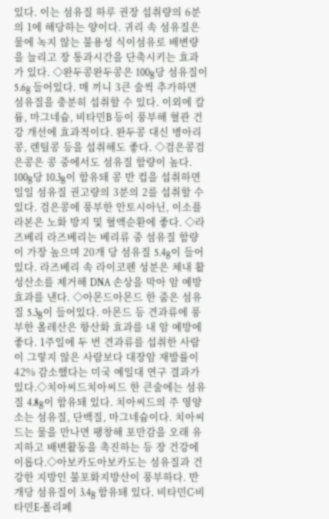있다. 이는 섬유질 하루 권장 섭취량의 6분의 1에 해당하는 양이다. 귀리 속 섬유질은 물에 녹지 않는 불용성 식이섬유로 배변량을 늘리고 장 통과시간을 단축시키는 효과가 있다. ◇완두콩완두콩은 100g당 섬유질이 5.6g 들어있다. 매 끼니 3큰 술씩 추가하면 섬유질을 충분히 섭취할 수 있다. 이외에 칼륨, 마그네슘, 비타민B 등이 풍부해 혈관 건강 개선에 효과적이다. 완두콩 대신 병아리콩, 렌틸콩 등을 섭취해도 좋다. ◇검은콩검은콩은 콩 중에서도 섬유질 함량이 높다. 100g당 10.3g이 함유돼 콩 반 컵을 섭취하면 일일 섬유질 권고량의 3분의 2를 섭취할 수 있다. 검은콩에 풍부한 안토시아닌, 이소플라본은 노화 방지 및 혈액순환에 좋다. ◇라즈베리 라즈베리는 베리류 중 섬유질 함량이 가장 높으며 20개 당 섬유질 5.4g이 들어있다. 라즈베리 속 라이코펜 성분은 체내 활성산소를 제거해 DNA 손상을 막아 암 예방 효과를 낸다. ◇아몬드아몬드 한 줌은 섬유질 5.3g이 들어있다. 아몬드 등 견과류에 풍부한 올레산은 항산화 효과를 내 암 예방에 좋다. 1주일에 두 번 견과류를 섭취한 사람이 그렇지 않은 사람보다 대장암 재발률이 42% 감소했다는 미국 예일대 연구 결과가 있다.◇치아씨드치아씨드 한 큰술에는 섬유질 4.8g이 함유돼 있다. 치아씨드의 주 영양소는 섬유질, 단백질, 마그네슘이다. 치아씨드는 물을 만나면 팽창해 포만감을 오래 유지하고 배변활동을 촉진하는 등 장 건강에 이롭다.◇아보카도아보카도는 섬유질과 건강한 지방인 불포화지방산이 풍부하다. 반 개당 섬유질이 3.4g 함유돼 있다. 비타민C·비타민E·폴리페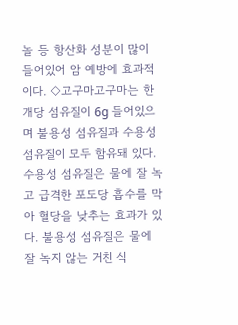놀 등 항산화 성분이 많이 들어있어 암 예방에 효과적이다. ◇고구마고구마는 한 개당 섬유질이 6g 들어있으며 불용성 섬유질과 수용성 섬유질이 모두 함유돼 있다. 수용성 섬유질은 물에 잘 녹고 급격한 포도당 흡수를 막아 혈당을 낮추는 효과가 있다. 불용성 섬유질은 물에 잘 녹지 않는 거친 식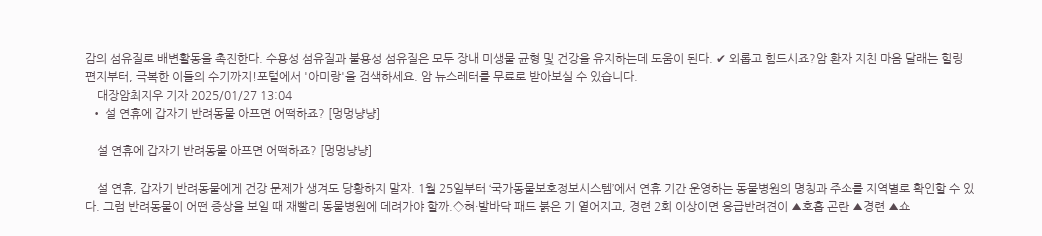감의 섬유질로 배변활동을 촉진한다. 수용성 섬유질과 불용성 섬유질은 모두 장내 미생물 균형 및 건강을 유지하는데 도움이 된다. ✔ 외롭고 힘드시죠?암 환자 지친 마음 달래는 힐링 편지부터, 극복한 이들의 수기까지!포털에서 '아미랑'을 검색하세요. 암 뉴스레터를 무료로 받아보실 수 있습니다.
    대장암최지우 기자 2025/01/27 13:04
  • 설 연휴에 갑자기 반려동물 아프면 어떡하죠? [멍멍냥냥]

    설 연휴에 갑자기 반려동물 아프면 어떡하죠? [멍멍냥냥]

    설 연휴, 갑자기 반려동물에게 건강 문제가 생겨도 당황하지 말자. 1월 25일부터 ‘국가동물보호정보시스템’에서 연휴 기간 운영하는 동물병원의 명칭과 주소를 지역별로 확인할 수 있다. 그럼 반려동물이 어떤 증상을 보일 때 재빨리 동물병원에 데려가야 할까.◇혀·발바닥 패드 붉은 기 옅어지고, 경련 2회 이상이면 응급반려견이 ▲호흡 곤란 ▲경련 ▲쇼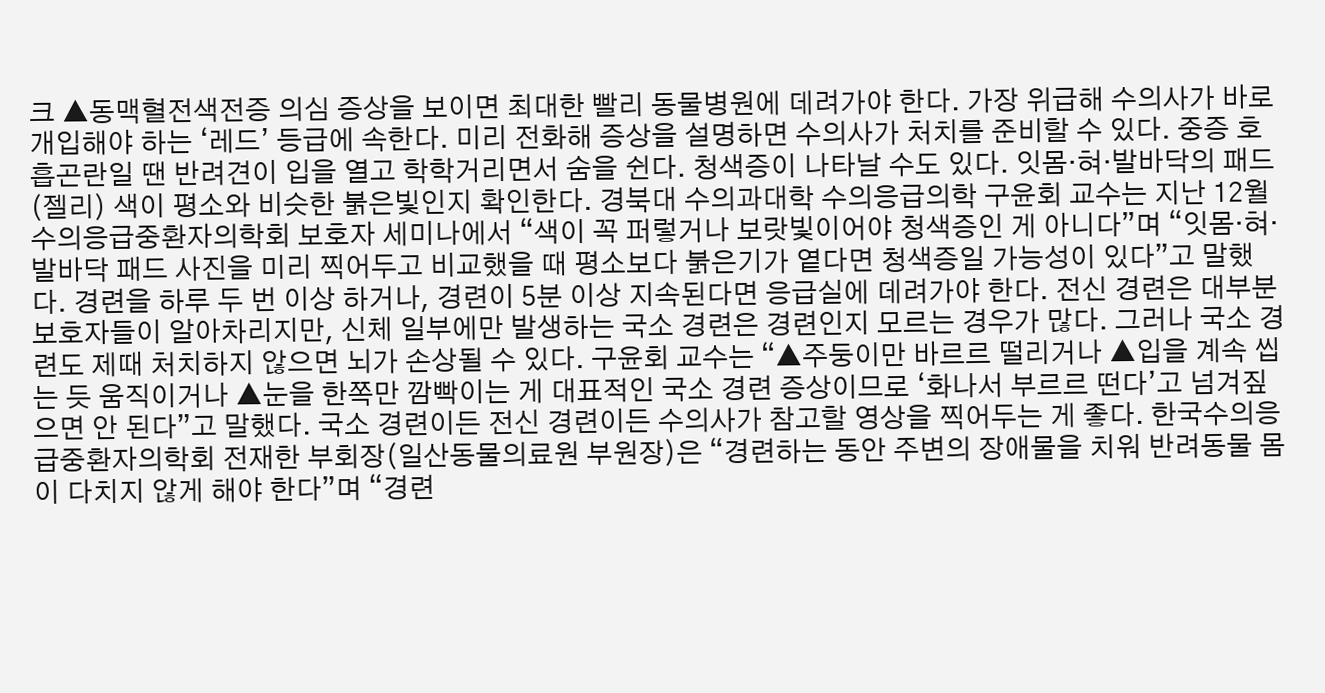크 ▲동맥혈전색전증 의심 증상을 보이면 최대한 빨리 동물병원에 데려가야 한다. 가장 위급해 수의사가 바로 개입해야 하는 ‘레드’ 등급에 속한다. 미리 전화해 증상을 설명하면 수의사가 처치를 준비할 수 있다. 중증 호흡곤란일 땐 반려견이 입을 열고 학학거리면서 숨을 쉰다. 청색증이 나타날 수도 있다. 잇몸·혀·발바닥의 패드(젤리) 색이 평소와 비슷한 붉은빛인지 확인한다. 경북대 수의과대학 수의응급의학 구윤회 교수는 지난 12월 수의응급중환자의학회 보호자 세미나에서 “색이 꼭 퍼렇거나 보랏빛이어야 청색증인 게 아니다”며 “잇몸·혀·발바닥 패드 사진을 미리 찍어두고 비교했을 때 평소보다 붉은기가 옅다면 청색증일 가능성이 있다”고 말했다. 경련을 하루 두 번 이상 하거나, 경련이 5분 이상 지속된다면 응급실에 데려가야 한다. 전신 경련은 대부분 보호자들이 알아차리지만, 신체 일부에만 발생하는 국소 경련은 경련인지 모르는 경우가 많다. 그러나 국소 경련도 제때 처치하지 않으면 뇌가 손상될 수 있다. 구윤회 교수는 “▲주둥이만 바르르 떨리거나 ▲입을 계속 씹는 듯 움직이거나 ▲눈을 한쪽만 깜빡이는 게 대표적인 국소 경련 증상이므로 ‘화나서 부르르 떤다’고 넘겨짚으면 안 된다”고 말했다. 국소 경련이든 전신 경련이든 수의사가 참고할 영상을 찍어두는 게 좋다. 한국수의응급중환자의학회 전재한 부회장(일산동물의료원 부원장)은 “경련하는 동안 주변의 장애물을 치워 반려동물 몸이 다치지 않게 해야 한다”며 “경련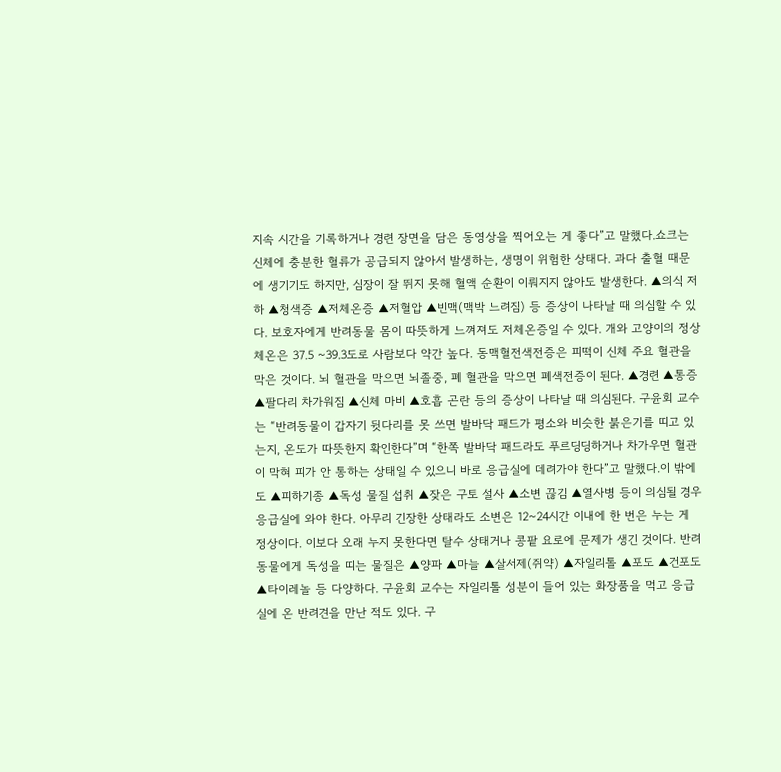지속 시간을 기록하거나 경련 장면을 담은 동영상을 찍어오는 게 좋다”고 말했다.쇼크는 신체에 충분한 혈류가 공급되지 않아서 발생하는, 생명이 위험한 상태다. 과다 출혈 때문에 생기기도 하지만, 심장이 잘 뛰지 못해 혈액 순환이 이뤄지지 않아도 발생한다. ▲의식 저하 ▲청색증 ▲저체온증 ▲저혈압 ▲빈맥(맥박 느려짐) 등 증상이 나타날 때 의심할 수 있다. 보호자에게 반려동물 몸이 따뜻하게 느껴져도 저체온증일 수 있다. 개와 고양이의 정상체온은 37.5 ~39.3도로 사람보다 약간 높다. 동맥혈전색전증은 피떡이 신체 주요 혈관을 막은 것이다. 뇌 혈관을 막으면 뇌졸중, 폐 혈관을 막으면 폐색전증이 된다. ▲경련 ▲통증 ▲팔다리 차가워짐 ▲신체 마비 ▲호흡 곤란 등의 증상이 나타날 때 의심된다. 구윤회 교수는 “반려동물이 갑자기 뒷다리를 못 쓰면 발바닥 패드가 평소와 비슷한 붉은기를 띠고 있는지, 온도가 따뜻한지 확인한다”며 “한쪽 발바닥 패드라도 푸르딩딩하거나 차가우면 혈관이 막혀 피가 안 통하는 상태일 수 있으니 바로 응급실에 데려가야 한다”고 말했다.이 밖에도 ▲피하기종 ▲독성 물질 섭취 ▲잦은 구토 설사 ▲소변 끊김 ▲열사병 등이 의심될 경우 응급실에 와야 한다. 아무리 긴장한 상태라도 소변은 12~24시간 이내에 한 번은 누는 게 정상이다. 이보다 오래 누지 못한다면 탈수 상태거나 콩팥 요로에 문제가 생긴 것이다. 반려동물에게 독성을 띠는 물질은 ▲양파 ▲마늘 ▲살서제(쥐약) ▲자일리톨 ▲포도 ▲건포도 ▲타이레놀 등 다양하다. 구윤회 교수는 자일리톨 성분이 들어 있는 화장품을 먹고 응급실에 온 반려견을 만난 적도 있다. 구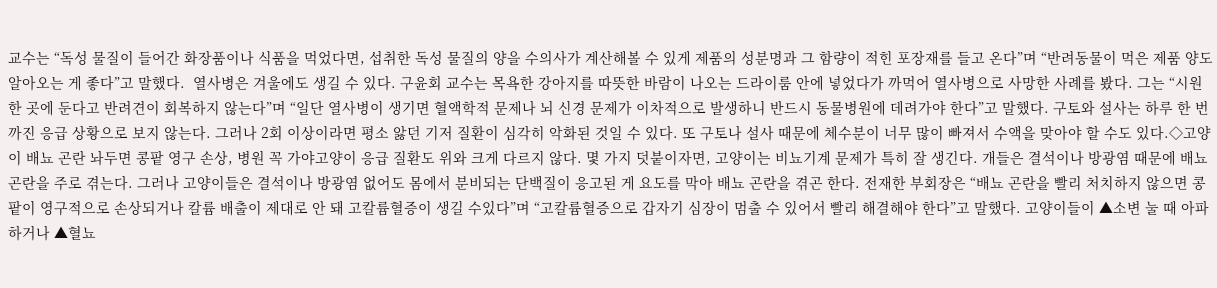교수는 “독성 물질이 들어간 화장품이나 식품을 먹었다면, 섭취한 독성 물질의 양을 수의사가 계산해볼 수 있게 제품의 성분명과 그 함량이 적힌 포장재를 들고 온다”며 “반려동물이 먹은 제품 양도 알아오는 게 좋다”고 말했다.  열사병은 겨울에도 생길 수 있다. 구윤회 교수는 목욕한 강아지를 따뜻한 바람이 나오는 드라이룸 안에 넣었다가 까먹어 열사병으로 사망한 사례를 봤다. 그는 “시원한 곳에 둔다고 반려견이 회복하지 않는다”며 “일단 열사병이 생기면 혈액학적 문제나 뇌 신경 문제가 이차적으로 발생하니 반드시 동물병원에 데려가야 한다”고 말했다. 구토와 설사는 하루 한 번까진 응급 상황으로 보지 않는다. 그러나 2회 이상이라면 평소 앓던 기저 질환이 심각히 악화된 것일 수 있다. 또 구토나 설사 때문에 체수분이 너무 많이 빠져서 수액을 맞아야 할 수도 있다.◇고양이 배뇨 곤란 놔두면 콩팥 영구 손상, 병원 꼭 가야고양이 응급 질환도 위와 크게 다르지 않다. 몇 가지 덧붙이자면, 고양이는 비뇨기계 문제가 특히 잘 생긴다. 개들은 결석이나 방광염 때문에 배뇨 곤란을 주로 겪는다. 그러나 고양이들은 결석이나 방광염 없어도 몸에서 분비되는 단백질이 응고된 게 요도를 막아 배뇨 곤란을 겪곤 한다. 전재한 부회장은 “배뇨 곤란을 빨리 처치하지 않으면 콩팥이 영구적으로 손상되거나 칼륨 배출이 제대로 안 돼 고칼륨혈증이 생길 수있다”며 “고칼륨혈증으로 갑자기 심장이 멈출 수 있어서 빨리 해결해야 한다”고 말했다. 고양이들이 ▲소변 눌 때 아파하거나 ▲혈뇨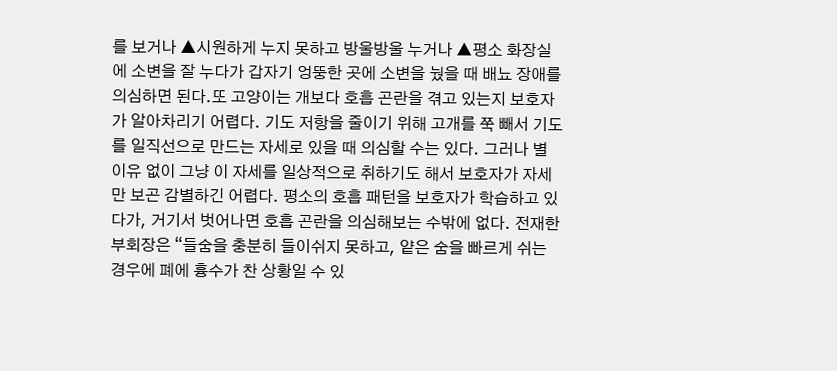를 보거나 ▲시원하게 누지 못하고 방울방울 누거나 ▲평소 화장실에 소변을 잘 누다가 갑자기 엉뚱한 곳에 소변을 눴을 때 배뇨 장애를 의심하면 된다.또 고양이는 개보다 호흡 곤란을 겪고 있는지 보호자가 알아차리기 어렵다. 기도 저항을 줄이기 위해 고개를 쭉 빼서 기도를 일직선으로 만드는 자세로 있을 때 의심할 수는 있다. 그러나 별 이유 없이 그냥 이 자세를 일상적으로 취하기도 해서 보호자가 자세만 보곤 감별하긴 어렵다. 평소의 호흡 패턴을 보호자가 학습하고 있다가, 거기서 벗어나면 호흡 곤란을 의심해보는 수밖에 없다. 전재한 부회장은 “들숨을 충분히 들이쉬지 못하고, 얕은 숨을 빠르게 쉬는 경우에 폐에 흉수가 찬 상황일 수 있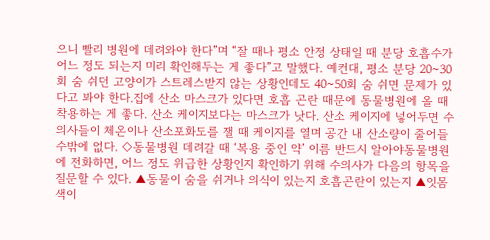으니 빨리 병원에 데려와야 한다”며 “잘 때나 평소 안정 상태일 때 분당 호흡수가 어느 정도 되는지 미리 확인해두는 게 좋다”고 말했다. 예컨대, 평소 분당 20~30회 숨 쉬던 고양이가 스트레스받지 않는 상황인데도 40~50회 숨 쉬면 문제가 있다고 봐야 한다.집에 산소 마스크가 있다면 호흡 곤란 때문에 동물병원에 올 때 착용하는 게 좋다. 산소 케이지보다는 마스크가 낫다. 산소 케이지에 넣어두면 수의사들이 체온이나 산소포화도를 잴 때 케이지를 열며 공간 내 산소량이 줄어들 수밖에 없다. ◇동물병원 데려갈 때 ‘복용 중인 약’ 이름 반드시 알아야동물병원에 전화하면, 어느 정도 위급한 상황인지 확인하기 위해 수의사가 다음의 항목을 질문할 수 있다. ▲동물이 숨을 쉬거나 의식이 있는지 호흡곤란이 있는지 ▲잇몸 색이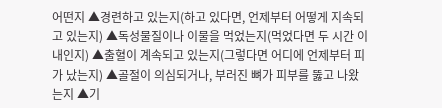어떤지 ▲경련하고 있는지(하고 있다면, 언제부터 어떻게 지속되고 있는지) ▲독성물질이나 이물을 먹었는지(먹었다면 두 시간 이내인지) ▲출혈이 계속되고 있는지(그렇다면 어디에 언제부터 피가 났는지) ▲골절이 의심되거나, 부러진 뼈가 피부를 뚫고 나왔는지 ▲기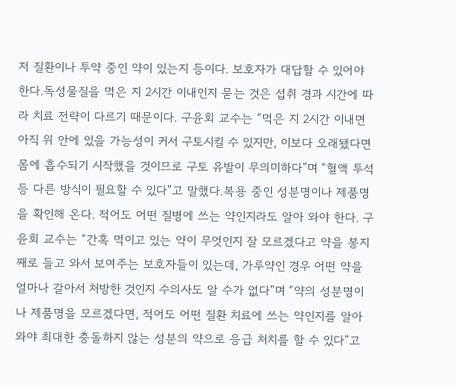저 질환이나 투약 중인 약이 있는지 등이다. 보호자가 대답할 수 있어야 한다.독성물질을 먹은 지 2시간 이내인지 묻는 것은 섭취 경과 시간에 따라 치료 전략이 다르기 때문이다. 구윤회 교수는 “먹은 지 2시간 이내면 아직 위 안에 있을 가능성이 커서 구토시킬 수 있지만, 이보다 오래됐다면 몸에 흡수되기 시작했을 것이므로 구토 유발이 무의미하다”며 “혈액 투석 등 다른 방식이 필요할 수 있다”고 말했다.복용 중인 성분명이나 제품명을 확인해 온다. 적어도 어떤 질병에 쓰는 약인지라도 알아 와야 한다. 구윤회 교수는 “간혹 먹이고 있는 약이 무엇인지 잘 모르겠다고 약을 봉지째로 들고 와서 보여주는 보호자들이 있는데, 가루약인 경우 어떤 약을 얼마나 갈아서 처방한 것인지 수의사도 알 수가 없다”며 “약의 성분명이나 제품명을 모르겠다면, 적어도 어떤 질환 치료에 쓰는 약인지를 알아와야 최대한 충돌하지 않는 성분의 약으로 응급 처치를 할 수 있다”고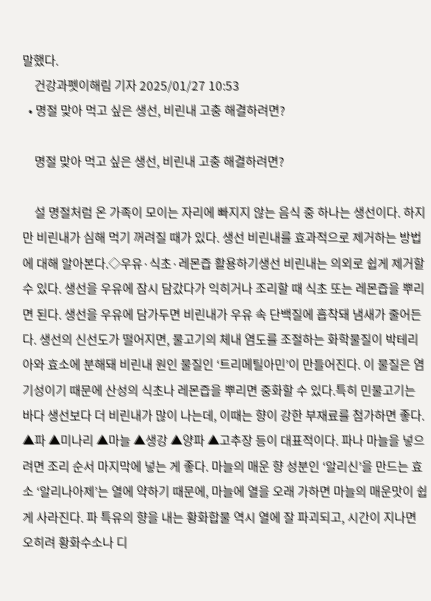말했다.
    건강과펫이해림 기자 2025/01/27 10:53
  • 명절 맞아 먹고 싶은 생선, 비린내 고충 해결하려면?

    명절 맞아 먹고 싶은 생선, 비린내 고충 해결하려면?

    설 명절처럼 온 가족이 모이는 자리에 빠지지 않는 음식 중 하나는 생선이다. 하지만 비린내가 심해 먹기 꺼려질 때가 있다. 생선 비린내를 효과적으로 제거하는 방법에 대해 알아본다.◇우유·식초·레몬즙 활용하기생선 비린내는 의외로 쉽게 제거할 수 있다. 생선을 우유에 잠시 담갔다가 익히거나 조리할 때 식초 또는 레몬즙을 뿌리면 된다. 생선을 우유에 담가두면 비린내가 우유 속 단백질에 흡착돼 냄새가 줄어든다. 생선의 신선도가 떨어지면, 물고기의 체내 염도를 조절하는 화학물질이 박테리아와 효소에 분해돼 비린내 원인 물질인 ‘트리메틸아민’이 만들어진다. 이 물질은 염기성이기 때문에 산성의 식초나 레몬즙을 뿌리면 중화할 수 있다.특히 민물고기는 바다 생선보다 더 비린내가 많이 나는데, 이때는 향이 강한 부재료를 첨가하면 좋다. ▲파 ▲미나리 ▲마늘 ▲생강 ▲양파 ▲고추장 등이 대표적이다. 파나 마늘을 넣으려면 조리 순서 마지막에 넣는 게 좋다. 마늘의 매운 향 성분인 ‘알리신’을 만드는 효소 ‘알리나아제’는 열에 약하기 때문에, 마늘에 열을 오래 가하면 마늘의 매운맛이 쉽게 사라진다. 파 특유의 향을 내는 황화합물 역시 열에 잘 파괴되고, 시간이 지나면 오히려 황화수소나 디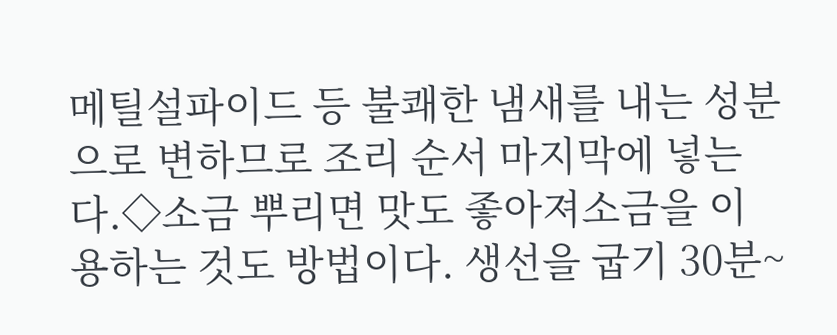메틸설파이드 등 불쾌한 냄새를 내는 성분으로 변하므로 조리 순서 마지막에 넣는다.◇소금 뿌리면 맛도 좋아져소금을 이용하는 것도 방법이다. 생선을 굽기 30분~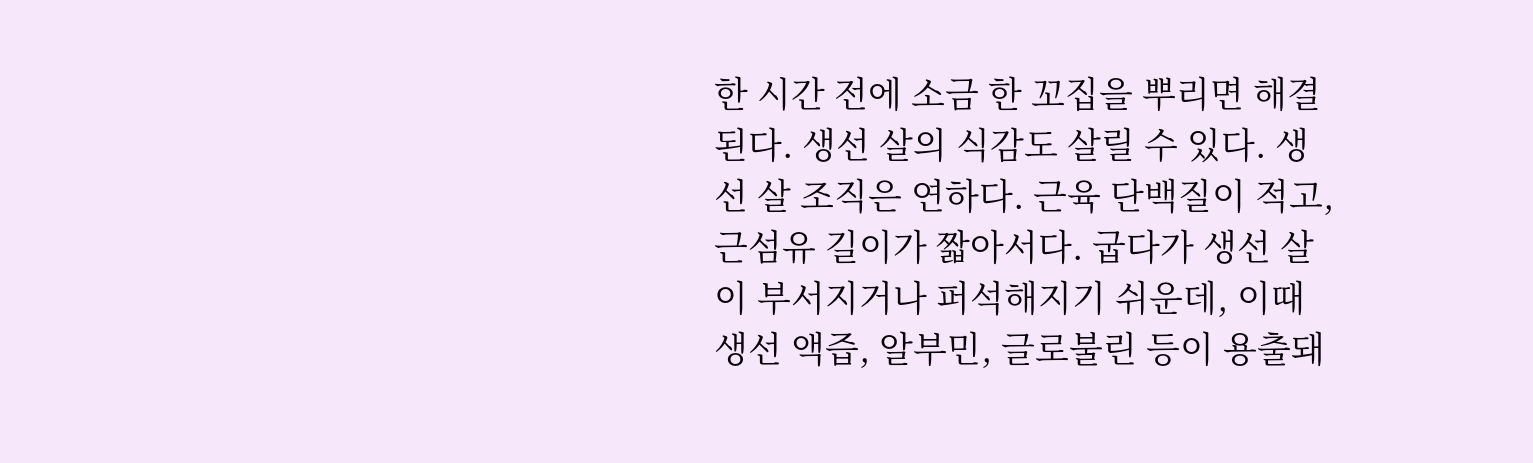한 시간 전에 소금 한 꼬집을 뿌리면 해결된다. 생선 살의 식감도 살릴 수 있다. 생선 살 조직은 연하다. 근육 단백질이 적고, 근섬유 길이가 짧아서다. 굽다가 생선 살이 부서지거나 퍼석해지기 쉬운데, 이때 생선 액즙, 알부민, 글로불린 등이 용출돼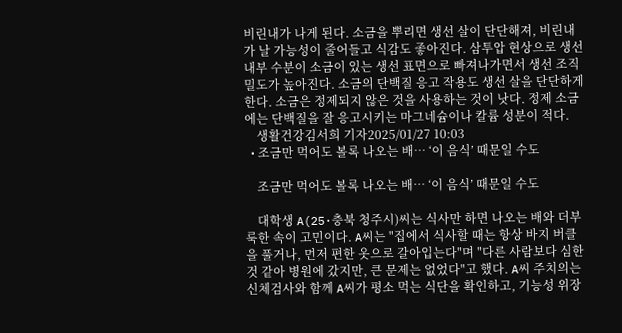비린내가 나게 된다. 소금을 뿌리면 생선 살이 단단해져, 비린내가 날 가능성이 줄어들고 식감도 좋아진다. 삼투압 현상으로 생선 내부 수분이 소금이 있는 생선 표면으로 빠져나가면서 생선 조직 밀도가 높아진다. 소금의 단백질 응고 작용도 생선 살을 단단하게 한다. 소금은 정제되지 않은 것을 사용하는 것이 낫다. 정제 소금에는 단백질을 잘 응고시키는 마그네슘이나 칼륨 성분이 적다.
    생활건강김서희 기자2025/01/27 10:03
  • 조금만 먹어도 볼록 나오는 배… ‘이 음식’ 때문일 수도

    조금만 먹어도 볼록 나오는 배… ‘이 음식’ 때문일 수도

    대학생 A(25·충북 청주시)씨는 식사만 하면 나오는 배와 더부룩한 속이 고민이다. A씨는 "집에서 식사할 때는 항상 바지 버클을 풀거나, 먼저 편한 옷으로 갈아입는다"며 "다른 사람보다 심한 것 같아 병원에 갔지만, 큰 문제는 없었다"고 했다. A씨 주치의는 신체검사와 함께 A씨가 평소 먹는 식단을 확인하고, 기능성 위장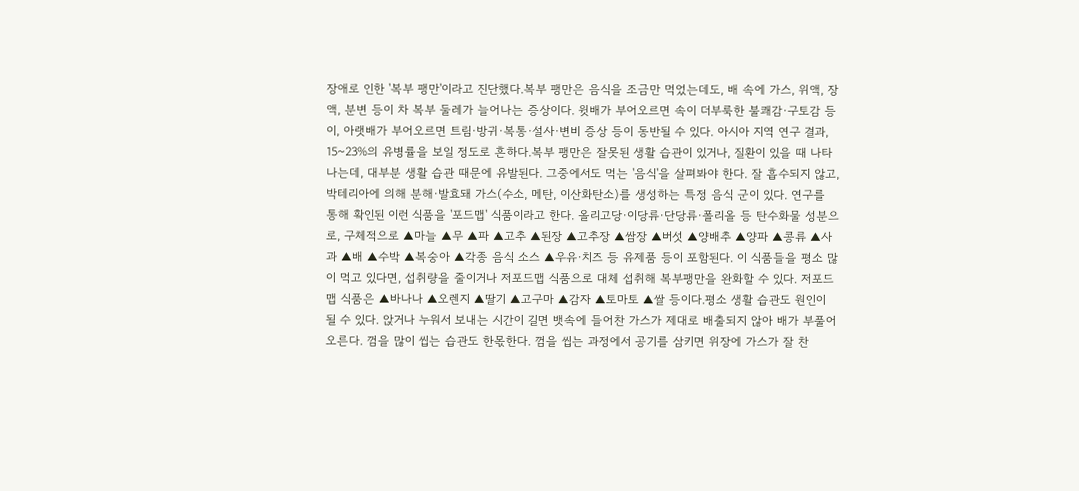장애로 인한 '복부 팽만'이라고 진단했다.복부 팽만은 음식을 조금만 먹었는데도, 배 속에 가스, 위액, 장액, 분변 등이 차 복부 둘레가 늘어나는 증상이다. 윗배가 부어오르면 속이 더부룩한 불쾌감·구토감 등이, 아랫배가 부어오르면 트림·방귀·복통·설사·변비 증상 등이 동반될 수 있다. 아시아 지역 연구 결과, 15~23%의 유병률을 보일 정도로 흔하다.복부 팽만은 잘못된 생활 습관이 있거나, 질환이 있을 때 나타나는데, 대부분 생활 습관 때문에 유발된다. 그중에서도 먹는 '음식'을 살펴봐야 한다. 잘 흡수되지 않고, 박테리아에 의해 분해·발효돼 가스(수소, 메탄, 이산화탄소)를 생성하는 특정 음식 군이 있다. 연구를 통해 확인된 이런 식품을 '포드맵' 식품이라고 한다. 올리고당·이당류·단당류·폴리올 등 탄수화물 성분으로, 구체적으로 ▲마늘 ▲무 ▲파 ▲고추 ▲된장 ▲고추장 ▲쌈장 ▲버섯 ▲양배추 ▲양파 ▲콩류 ▲사과 ▲배 ▲수박 ▲복숭아 ▲각종 음식 소스 ▲우유·치즈 등 유제품 등이 포함된다. 이 식품들을 평소 많이 먹고 있다면, 섭취량을 줄이거나 저포드맵 식품으로 대체 섭취해 복부팽만을 완화할 수 있다. 저포드맵 식품은 ▲바나나 ▲오렌지 ▲딸기 ▲고구마 ▲감자 ▲토마토 ▲쌀 등이다.평소 생활 습관도 원인이 될 수 있다. 앉거나 누워서 보내는 시간이 길면 뱃속에 들어찬 가스가 제대로 배출되지 않아 배가 부풀어 오른다. 껌을 많이 씹는 습관도 한몫한다. 껌을 씹는 과정에서 공기를 삼키면 위장에 가스가 잘 찬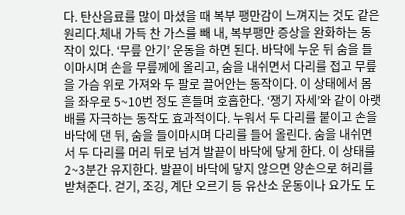다. 탄산음료를 많이 마셨을 때 복부 팽만감이 느껴지는 것도 같은 원리다.체내 가득 찬 가스를 빼 내, 복부팽만 증상을 완화하는 동작이 있다. ‘무릎 안기’ 운동을 하면 된다. 바닥에 누운 뒤 숨을 들이마시며 손을 무릎께에 올리고, 숨을 내쉬면서 다리를 접고 무릎을 가슴 위로 가져와 두 팔로 끌어안는 동작이다. 이 상태에서 몸을 좌우로 5~10번 정도 흔들며 호흡한다. ‘쟁기 자세’와 같이 아랫배를 자극하는 동작도 효과적이다. 누워서 두 다리를 붙이고 손을 바닥에 댄 뒤, 숨을 들이마시며 다리를 들어 올린다. 숨을 내쉬면서 두 다리를 머리 뒤로 넘겨 발끝이 바닥에 닿게 한다. 이 상태를 2~3분간 유지한다. 발끝이 바닥에 닿지 않으면 양손으로 허리를 받쳐준다. 걷기, 조깅, 계단 오르기 등 유산소 운동이나 요가도 도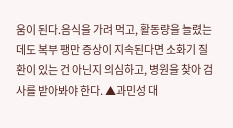움이 된다.음식을 가려 먹고, 활동량을 늘렸는데도 복부 팽만 증상이 지속된다면 소화기 질환이 있는 건 아닌지 의심하고, 병원을 찾아 검사를 받아봐야 한다. ▲과민성 대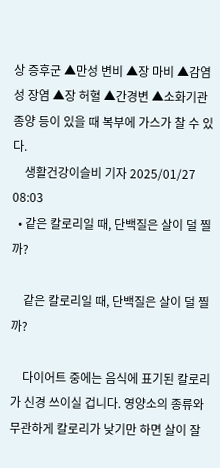상 증후군 ▲만성 변비 ▲장 마비 ▲감염성 장염 ▲장 허혈 ▲간경변 ▲소화기관 종양 등이 있을 때 복부에 가스가 찰 수 있다.
    생활건강이슬비 기자 2025/01/27 08:03
  • 같은 칼로리일 때, 단백질은 살이 덜 찔까?

    같은 칼로리일 때, 단백질은 살이 덜 찔까?

    다이어트 중에는 음식에 표기된 칼로리가 신경 쓰이실 겁니다. 영양소의 종류와 무관하게 칼로리가 낮기만 하면 살이 잘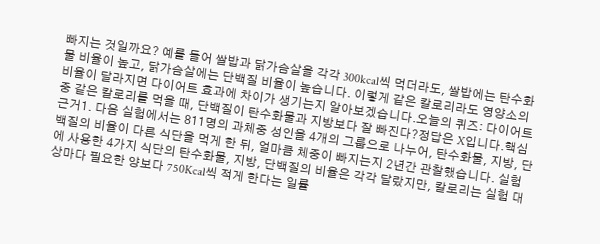빠지는 것일까요? 예를 들어 쌀밥과 닭가슴살을 각각 300kcal씩 먹더라도, 쌀밥에는 탄수화물 비율이 높고, 닭가슴살에는 단백질 비율이 높습니다. 이렇게 같은 칼로리라도 영양소의 비율이 달라지면 다이어트 효과에 차이가 생기는지 알아보겠습니다.오늘의 퀴즈: 다이어트 중 같은 칼로리를 먹을 때, 단백질이 탄수화물과 지방보다 잘 빠진다?정답은 X입니다.핵심 근거1. 다음 실험에서는 811명의 과체중 성인을 4개의 그룹으로 나누어, 탄수화물, 지방, 단백질의 비율이 다른 식단을 먹게 한 뒤, 얼마큼 체중이 빠지는지 2년간 관찰했습니다. 실험에 사용한 4가지 식단의 탄수화물, 지방, 단백질의 비율은 각각 달랐지만, 칼로리는 실험 대상마다 필요한 양보다 750Kcal씩 적게 한다는 일률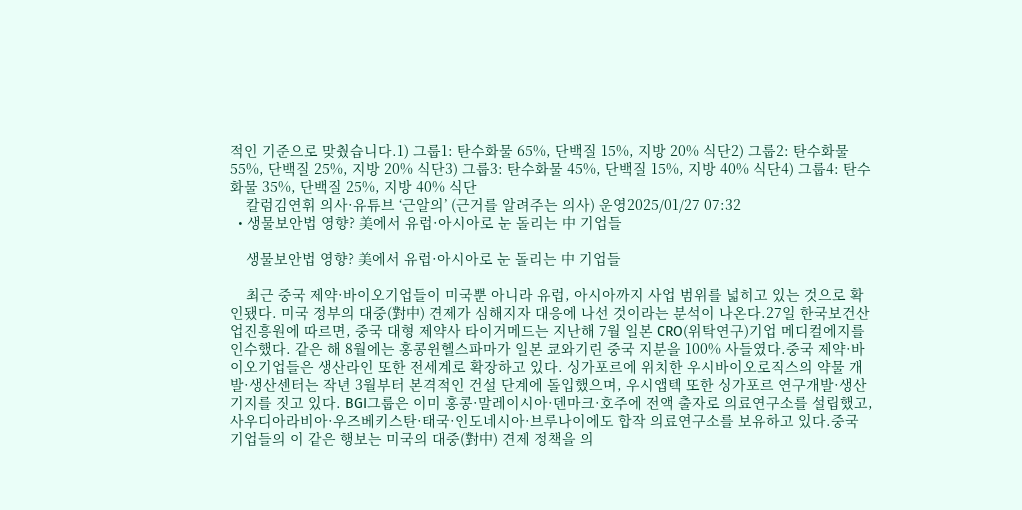적인 기준으로 맞췄습니다.1) 그룹1: 탄수화물 65%, 단백질 15%, 지방 20% 식단2) 그룹2: 탄수화물 55%, 단백질 25%, 지방 20% 식단3) 그룹3: 탄수화물 45%, 단백질 15%, 지방 40% 식단4) 그룹4: 탄수화물 35%, 단백질 25%, 지방 40% 식단
    칼럼김연휘 의사·유튜브 ‘근알의’ (근거를 알려주는 의사) 운영2025/01/27 07:32
  • 생물보안법 영향? 美에서 유럽·아시아로 눈 돌리는 中 기업들

    생물보안법 영향? 美에서 유럽·아시아로 눈 돌리는 中 기업들

    최근 중국 제약·바이오기업들이 미국뿐 아니라 유럽, 아시아까지 사업 범위를 넓히고 있는 것으로 확인됐다. 미국 정부의 대중(對中) 견제가 심해지자 대응에 나선 것이라는 분석이 나온다.27일 한국보건산업진흥원에 따르면, 중국 대형 제약사 타이거메드는 지난해 7월 일본 CRO(위탁연구)기업 메디컬에지를 인수했다. 같은 해 8월에는 홍콩윈헬스파마가 일본 쿄와기린 중국 지분을 100% 사들였다.중국 제약·바이오기업들은 생산라인 또한 전세계로 확장하고 있다. 싱가포르에 위치한 우시바이오로직스의 약물 개발·생산센터는 작년 3월부터 본격적인 건설 단계에 돌입했으며, 우시앱텍 또한 싱가포르 연구개발·생산기지를 짓고 있다. BGI그룹은 이미 홍콩·말레이시아·덴마크·호주에 전액 출자로 의료연구소를 설립했고, 사우디아라비아·우즈베키스탄·태국·인도네시아·브루나이에도 합작 의료연구소를 보유하고 있다.중국 기업들의 이 같은 행보는 미국의 대중(對中) 견제 정책을 의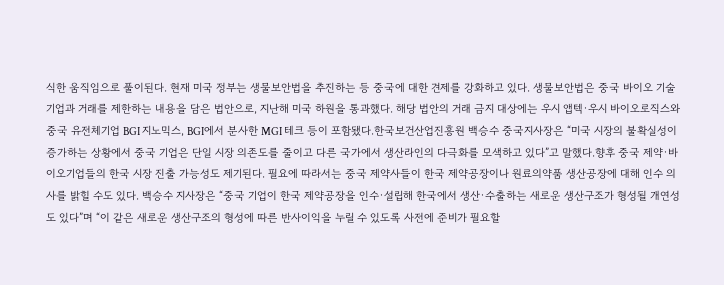식한 움직임으로 풀이된다. 현재 미국 정부는 생물보안법을 추진하는 등 중국에 대한 견제를 강화하고 있다. 생물보안법은 중국 바이오 기술 기업과 거래를 제한하는 내용을 담은 법안으로, 지난해 미국 하원을 통과했다. 해당 법안의 거래 금지 대상에는 우시 앱텍·우시 바이오로직스와 중국 유전체기업 BGI 지노믹스, BGI에서 분사한 MGI 테크 등이 포함됐다.한국보건산업진흥원 백승수 중국지사장은 “미국 시장의 불확실성이 증가하는 상황에서 중국 기업은 단일 시장 의존도를 줄이고 다른 국가에서 생산라인의 다극화를 모색하고 있다”고 말했다.향후 중국 제약·바이오기업들의 한국 시장 진출 가능성도 제기된다. 필요에 따라서는 중국 제약사들이 한국 제약공장이나 원료의약품 생산공장에 대해 인수 의사를 밝힐 수도 있다. 백승수 지사장은 “중국 기업이 한국 제약공장을 인수·설립해 한국에서 생산·수출하는 새로운 생산구조가 형성될 개연성도 있다”며 “이 같은 새로운 생산구조의 형성에 따른 반사이익을 누릴 수 있도록 사전에 준비가 필요할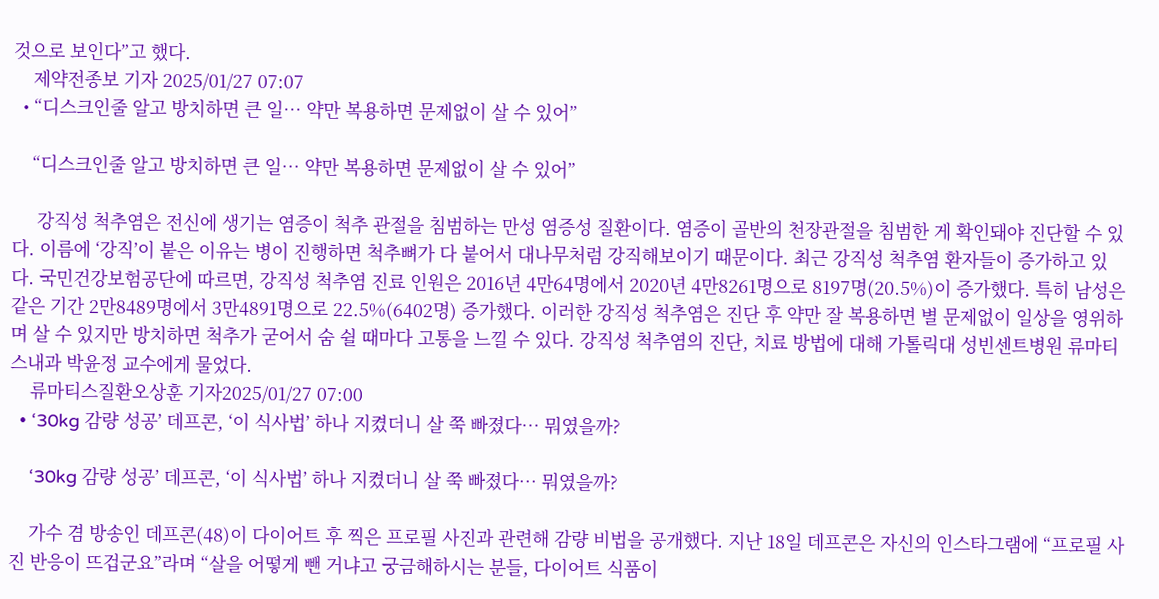것으로 보인다”고 했다.
    제약전종보 기자 2025/01/27 07:07
  • “디스크인줄 알고 방치하면 큰 일… 약만 복용하면 문제없이 살 수 있어”

    “디스크인줄 알고 방치하면 큰 일… 약만 복용하면 문제없이 살 수 있어”

     강직성 척추염은 전신에 생기는 염증이 척추 관절을 침범하는 만성 염증성 질환이다. 염증이 골반의 천장관절을 침범한 게 확인돼야 진단할 수 있다. 이름에 ‘강직’이 붙은 이유는 병이 진행하면 척추뼈가 다 붙어서 대나무처럼 강직해보이기 때문이다. 최근 강직성 척추염 환자들이 증가하고 있다. 국민건강보험공단에 따르면, 강직성 척추염 진료 인원은 2016년 4만64명에서 2020년 4만8261명으로 8197명(20.5%)이 증가했다. 특히 남성은 같은 기간 2만8489명에서 3만4891명으로 22.5%(6402명) 증가했다. 이러한 강직성 척추염은 진단 후 약만 잘 복용하면 별 문제없이 일상을 영위하며 살 수 있지만 방치하면 척추가 굳어서 숨 쉴 때마다 고통을 느낄 수 있다. 강직성 척추염의 진단, 치료 방법에 대해 가톨릭대 성빈센트병원 류마티스내과 박윤정 교수에게 물었다.
    류마티스질환오상훈 기자2025/01/27 07:00
  • ‘30kg 감량 성공’ 데프콘, ‘이 식사법’ 하나 지켰더니 살 쭉 빠졌다… 뭐였을까?

    ‘30kg 감량 성공’ 데프콘, ‘이 식사법’ 하나 지켰더니 살 쭉 빠졌다… 뭐였을까?

    가수 겸 방송인 데프콘(48)이 다이어트 후 찍은 프로필 사진과 관련해 감량 비법을 공개했다. 지난 18일 데프콘은 자신의 인스타그램에 “프로필 사진 반응이 뜨겁군요”라며 “살을 어떻게 뺀 거냐고 궁금해하시는 분들, 다이어트 식품이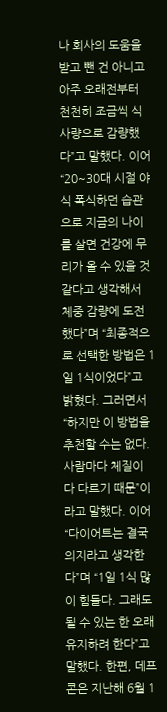나 회사의 도움을 받고 뺀 건 아니고 아주 오래전부터 천천히 조금씩 식사량으로 감량했다”고 말했다. 이어 “20~30대 시절 야식 폭식하던 습관으로 지금의 나이를 살면 건강에 무리가 올 수 있을 것 같다고 생각해서 체중 감량에 도전했다”며 “최종적으로 선택한 방법은 1일 1식이었다”고 밝혔다. 그러면서 “하지만 이 방법을 추천할 수는 없다. 사람마다 체질이 다 다르기 때문”이라고 말했다. 이어 “다이어트는 결국 의지라고 생각한다”며 “1일 1식 많이 힘들다. 그래도 될 수 있는 한 오래 유지하려 한다”고 말했다. 한편, 데프콘은 지난해 6월 1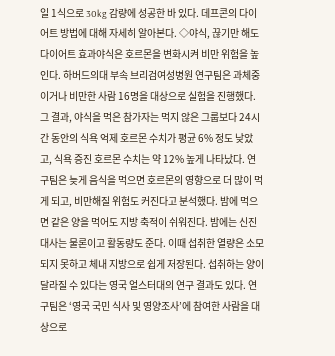일 1식으로 30kg 감량에 성공한 바 있다. 데프콘의 다이어트 방법에 대해 자세히 알아본다. ◇야식, 끊기만 해도 다이어트 효과야식은 호르몬을 변화시켜 비만 위험을 높인다. 하버드의대 부속 브리검여성병원 연구팀은 과체중이거나 비만한 사람 16명을 대상으로 실험을 진행했다. 그 결과, 야식을 먹은 참가자는 먹지 않은 그룹보다 24시간 동안의 식욕 억제 호르몬 수치가 평균 6% 정도 낮았고, 식욕 증진 호르몬 수치는 약 12% 높게 나타났다. 연구팀은 늦게 음식을 먹으면 호르몬의 영향으로 더 많이 먹게 되고, 비만해질 위험도 커진다고 분석했다. 밤에 먹으면 같은 양을 먹어도 지방 축적이 쉬워진다. 밤에는 신진대사는 물론이고 활동량도 준다. 이때 섭취한 열량은 소모되지 못하고 체내 지방으로 쉽게 저장된다. 섭취하는 양이 달라질 수 있다는 영국 얼스터대의 연구 결과도 있다. 연구팀은 ‘영국 국민 식사 및 영양조사’에 참여한 사람을 대상으로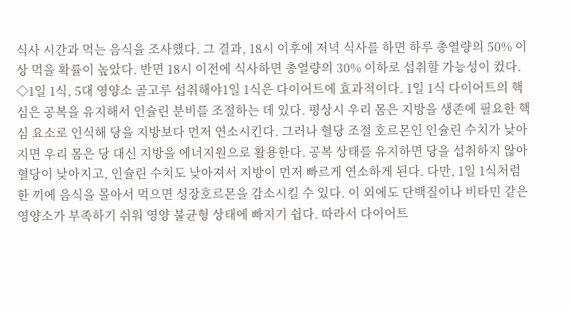식사 시간과 먹는 음식을 조사했다. 그 결과, 18시 이후에 저녁 식사를 하면 하루 총열량의 50% 이상 먹을 확률이 높았다. 반면 18시 이전에 식사하면 총열량의 30% 이하로 섭취할 가능성이 컸다. ◇1일 1식, 5대 영양소 골고루 섭취해야1일 1식은 다이어트에 효과적이다. 1일 1식 다이어트의 핵심은 공복을 유지해서 인슐린 분비를 조절하는 데 있다. 평상시 우리 몸은 지방을 생존에 필요한 핵심 요소로 인식해 당을 지방보다 먼저 연소시킨다. 그러나 혈당 조절 호르몬인 인슐린 수치가 낮아지면 우리 몸은 당 대신 지방을 에너지원으로 활용한다. 공복 상태를 유지하면 당을 섭취하지 않아 혈당이 낮아지고, 인슐린 수치도 낮아져서 지방이 먼저 빠르게 연소하게 된다. 다만, 1일 1식처럼 한 끼에 음식을 몰아서 먹으면 성장호르몬을 감소시킬 수 있다. 이 외에도 단백질이나 비타민 같은 영양소가 부족하기 쉬워 영양 불균형 상태에 빠지기 쉽다. 따라서 다이어트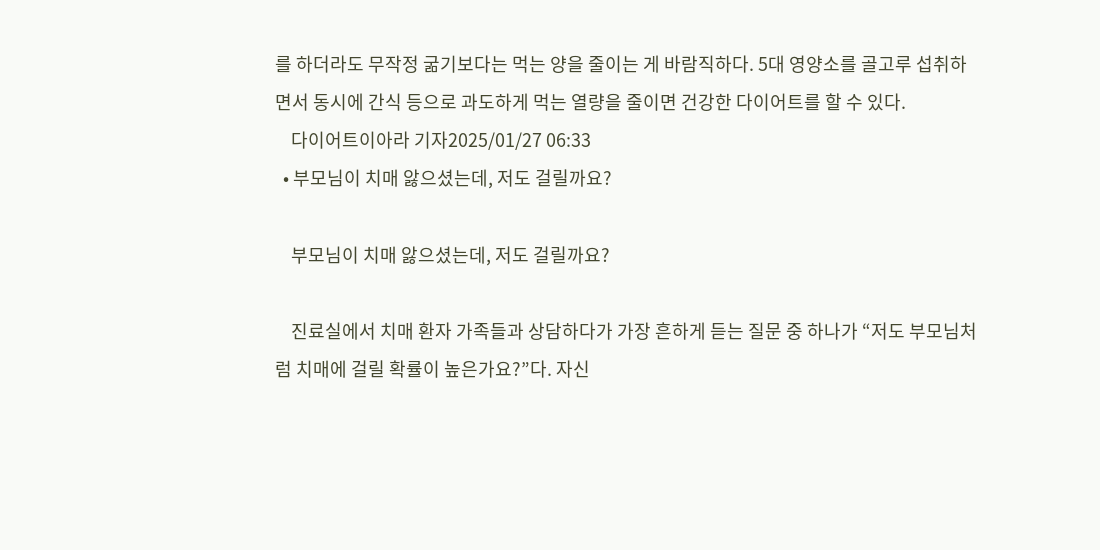를 하더라도 무작정 굶기보다는 먹는 양을 줄이는 게 바람직하다. 5대 영양소를 골고루 섭취하면서 동시에 간식 등으로 과도하게 먹는 열량을 줄이면 건강한 다이어트를 할 수 있다.
    다이어트이아라 기자2025/01/27 06:33
  • 부모님이 치매 앓으셨는데, 저도 걸릴까요?

    부모님이 치매 앓으셨는데, 저도 걸릴까요?

    진료실에서 치매 환자 가족들과 상담하다가 가장 흔하게 듣는 질문 중 하나가 “저도 부모님처럼 치매에 걸릴 확률이 높은가요?”다. 자신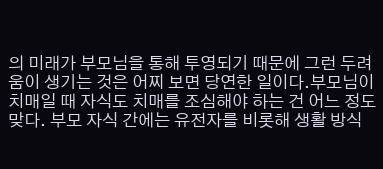의 미래가 부모님을 통해 투영되기 때문에 그런 두려움이 생기는 것은 어찌 보면 당연한 일이다.부모님이 치매일 때 자식도 치매를 조심해야 하는 건 어느 정도 맞다. 부모 자식 간에는 유전자를 비롯해 생활 방식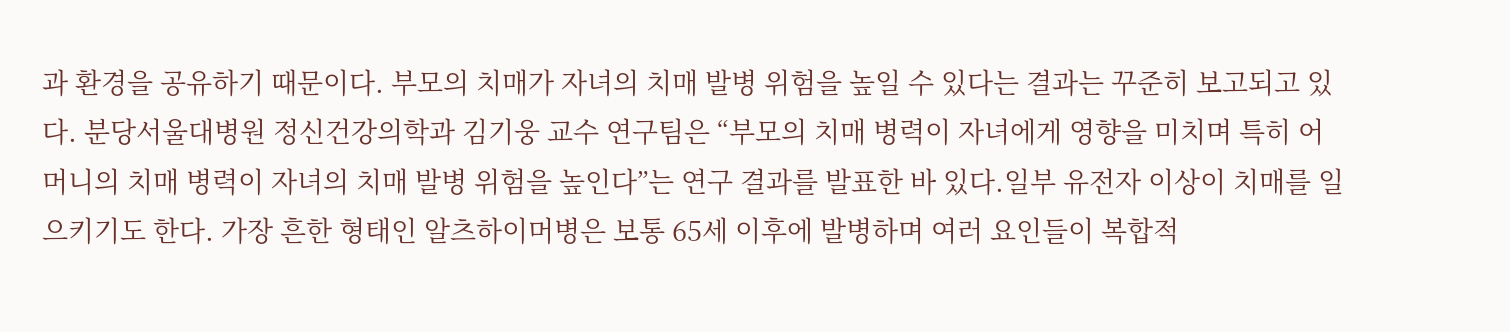과 환경을 공유하기 때문이다. 부모의 치매가 자녀의 치매 발병 위험을 높일 수 있다는 결과는 꾸준히 보고되고 있다. 분당서울대병원 정신건강의학과 김기웅 교수 연구팀은 “부모의 치매 병력이 자녀에게 영향을 미치며 특히 어머니의 치매 병력이 자녀의 치매 발병 위험을 높인다”는 연구 결과를 발표한 바 있다.일부 유전자 이상이 치매를 일으키기도 한다. 가장 흔한 형태인 알츠하이머병은 보통 65세 이후에 발병하며 여러 요인들이 복합적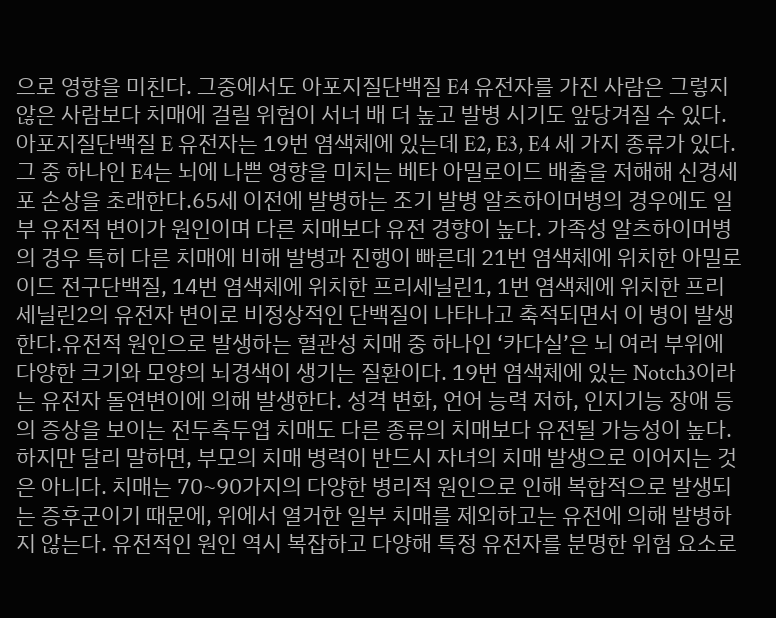으로 영향을 미친다. 그중에서도 아포지질단백질 E4 유전자를 가진 사람은 그렇지 않은 사람보다 치매에 걸릴 위험이 서너 배 더 높고 발병 시기도 앞당겨질 수 있다. 아포지질단백질 E 유전자는 19번 염색체에 있는데 E2, E3, E4 세 가지 종류가 있다. 그 중 하나인 E4는 뇌에 나쁜 영향을 미치는 베타 아밀로이드 배출을 저해해 신경세포 손상을 초래한다.65세 이전에 발병하는 조기 발병 알츠하이머병의 경우에도 일부 유전적 변이가 원인이며 다른 치매보다 유전 경향이 높다. 가족성 알츠하이머병의 경우 특히 다른 치매에 비해 발병과 진행이 빠른데 21번 염색체에 위치한 아밀로이드 전구단백질, 14번 염색체에 위치한 프리세닐린1, 1번 염색체에 위치한 프리세닐린2의 유전자 변이로 비정상적인 단백질이 나타나고 축적되면서 이 병이 발생한다.유전적 원인으로 발생하는 혈관성 치매 중 하나인 ‘카다실’은 뇌 여러 부위에 다양한 크기와 모양의 뇌경색이 생기는 질환이다. 19번 염색체에 있는 Notch3이라는 유전자 돌연변이에 의해 발생한다. 성격 변화, 언어 능력 저하, 인지기능 장애 등의 증상을 보이는 전두측두엽 치매도 다른 종류의 치매보다 유전될 가능성이 높다.하지만 달리 말하면, 부모의 치매 병력이 반드시 자녀의 치매 발생으로 이어지는 것은 아니다. 치매는 70~90가지의 다양한 병리적 원인으로 인해 복합적으로 발생되는 증후군이기 때문에, 위에서 열거한 일부 치매를 제외하고는 유전에 의해 발병하지 않는다. 유전적인 원인 역시 복잡하고 다양해 특정 유전자를 분명한 위험 요소로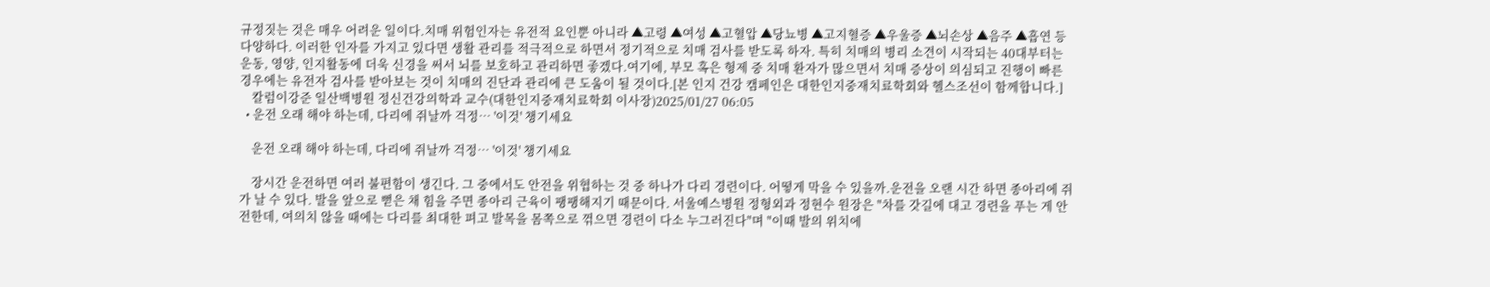규정짓는 것은 매우 어려운 일이다.치매 위험인자는 유전적 요인뿐 아니라 ▲고령 ▲여성 ▲고혈압 ▲당뇨병 ▲고지혈증 ▲우울증 ▲뇌손상 ▲음주 ▲흡연 등 다양하다. 이러한 인자를 가지고 있다면 생활 관리를 적극적으로 하면서 정기적으로 치매 검사를 받도록 하자. 특히 치매의 병리 소견이 시작되는 40대부터는 운동, 영양, 인지활동에 더욱 신경을 써서 뇌를 보호하고 관리하면 좋겠다.여기에, 부모 혹은 형제 중 치매 환자가 많으면서 치매 증상이 의심되고 진행이 빠른 경우에는 유전자 검사를 받아보는 것이 치매의 진단과 관리에 큰 도움이 될 것이다.[본 인지 건강 캠페인은 대한인지중재치료학회와 헬스조선이 함께합니다.]
    칼럼이강준 일산백병원 정신건강의학과 교수(대한인지중재치료학회 이사장)2025/01/27 06:05
  • 운전 오래 해야 하는데, 다리에 쥐날까 걱정… '이것' 챙기세요

    운전 오래 해야 하는데, 다리에 쥐날까 걱정… '이것' 챙기세요

    장시간 운전하면 여러 불편함이 생긴다. 그 중에서도 안전을 위협하는 것 중 하나가 다리 경련이다. 어떻게 막을 수 있을까.운전을 오랜 시간 하면 종아리에 쥐가 날 수 있다. 발을 앞으로 뻗은 채 힘을 주면 종아리 근육이 팽팽해지기 때문이다. 서울예스병원 정형외과 정현수 원장은 "차를 갓길에 대고 경련을 푸는 게 안전한데, 여의치 않을 때에는 다리를 최대한 펴고 발목을 몸쪽으로 꺾으면 경련이 다소 누그러진다"며 "이때 발의 위치에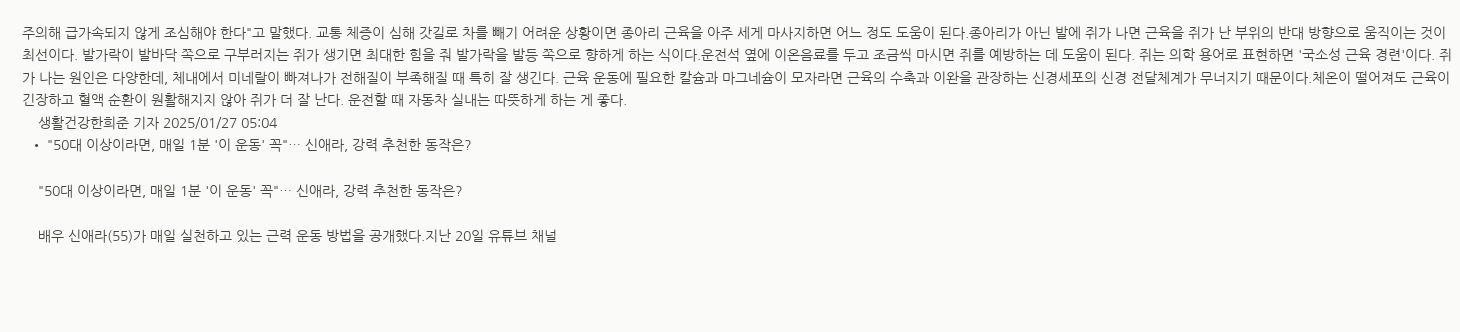주의해 급가속되지 않게 조심해야 한다"고 말했다. 교통 체증이 심해 갓길로 차를 빼기 어려운 상황이면 종아리 근육을 아주 세게 마사지하면 어느 정도 도움이 된다.종아리가 아닌 발에 쥐가 나면 근육을 쥐가 난 부위의 반대 방향으로 움직이는 것이 최선이다. 발가락이 발바닥 쪽으로 구부러지는 쥐가 생기면 최대한 힘을 줘 발가락을 발등 쪽으로 향하게 하는 식이다.운전석 옆에 이온음료를 두고 조금씩 마시면 쥐를 예방하는 데 도움이 된다. 쥐는 의학 용어로 표현하면 '국소성 근육 경련'이다. 쥐가 나는 원인은 다양한데, 체내에서 미네랄이 빠져나가 전해질이 부족해질 때 특히 잘 생긴다. 근육 운동에 필요한 칼슘과 마그네슘이 모자라면 근육의 수축과 이완을 관장하는 신경세포의 신경 전달체계가 무너지기 때문이다.체온이 떨어져도 근육이 긴장하고 혈액 순환이 원활해지지 않아 쥐가 더 잘 난다. 운전할 때 자동차 실내는 따뜻하게 하는 게 좋다.
    생활건강한희준 기자 2025/01/27 05:04
  • "50대 이상이라면, 매일 1분 '이 운동' 꼭"… 신애라, 강력 추천한 동작은?

    "50대 이상이라면, 매일 1분 '이 운동' 꼭"… 신애라, 강력 추천한 동작은?

    배우 신애라(55)가 매일 실천하고 있는 근력 운동 방법을 공개했다.지난 20일 유튜브 채널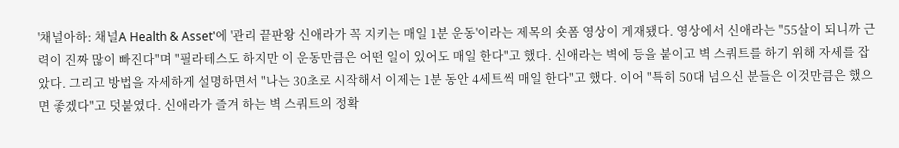'채널아하: 채널A Health & Asset'에 '관리 끝판왕 신애라가 꼭 지키는 매일 1분 운동'이라는 제목의 숏폼 영상이 게재됐다. 영상에서 신애라는 "55살이 되니까 근력이 진짜 많이 빠진다"며 "필라테스도 하지만 이 운동만큼은 어떤 일이 있어도 매일 한다"고 했다. 신애라는 벽에 등을 붙이고 벽 스쿼트를 하기 위해 자세를 잡았다. 그리고 방법을 자세하게 설명하면서 "나는 30초로 시작해서 이제는 1분 동안 4세트씩 매일 한다"고 했다. 이어 "특히 50대 넘으신 분들은 이것만큼은 했으면 좋겠다"고 덧붙였다. 신애라가 즐겨 하는 벽 스쿼트의 정확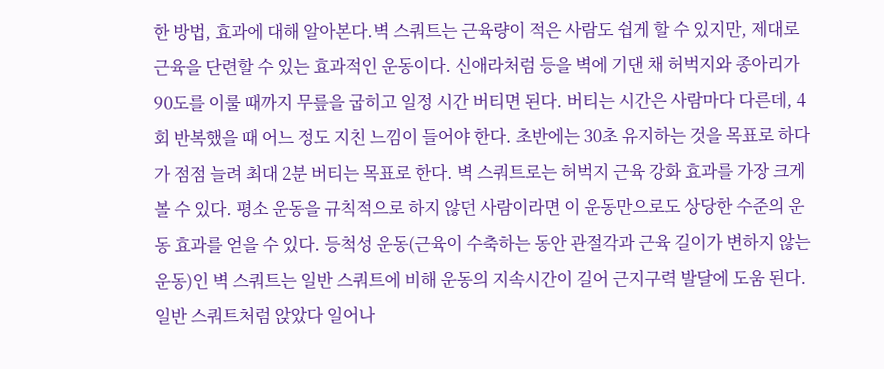한 방법, 효과에 대해 알아본다.벽 스쿼트는 근육량이 적은 사람도 쉽게 할 수 있지만, 제대로 근육을 단련할 수 있는 효과적인 운동이다. 신애라처럼 등을 벽에 기댄 채 허벅지와 종아리가 90도를 이룰 때까지 무릎을 굽히고 일정 시간 버티면 된다. 버티는 시간은 사람마다 다른데, 4회 반복했을 때 어느 정도 지친 느낌이 들어야 한다. 초반에는 30초 유지하는 것을 목표로 하다가 점점 늘려 최대 2분 버티는 목표로 한다. 벽 스쿼트로는 허벅지 근육 강화 효과를 가장 크게 볼 수 있다. 평소 운동을 규칙적으로 하지 않던 사람이라면 이 운동만으로도 상당한 수준의 운동 효과를 얻을 수 있다. 등척성 운동(근육이 수축하는 동안 관절각과 근육 길이가 변하지 않는 운동)인 벽 스쿼트는 일반 스쿼트에 비해 운동의 지속시간이 길어 근지구력 발달에 도움 된다. 일반 스쿼트처럼 앉았다 일어나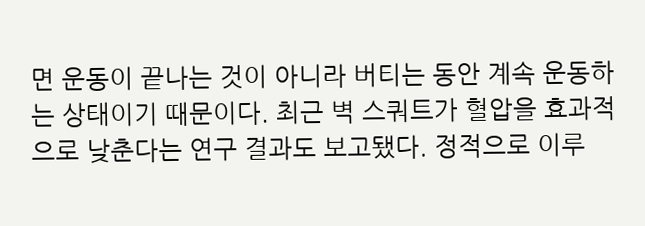면 운동이 끝나는 것이 아니라 버티는 동안 계속 운동하는 상태이기 때문이다. 최근 벽 스쿼트가 혈압을 효과적으로 낮춘다는 연구 결과도 보고됐다. 정적으로 이루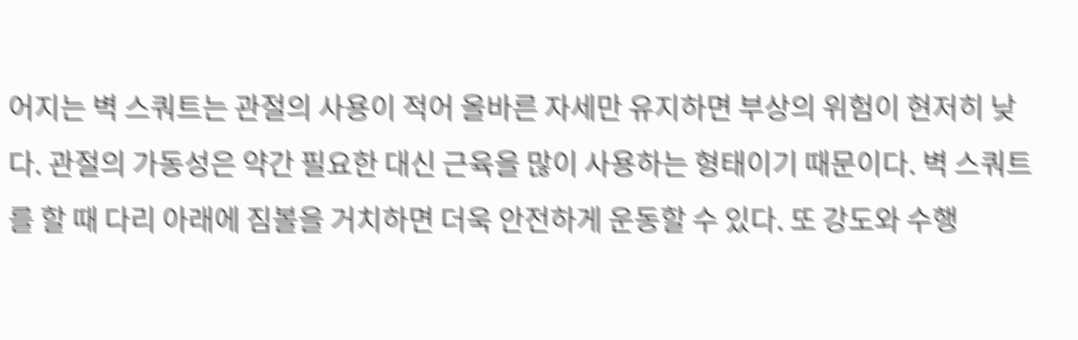어지는 벽 스쿼트는 관절의 사용이 적어 올바른 자세만 유지하면 부상의 위험이 현저히 낮다. 관절의 가동성은 약간 필요한 대신 근육을 많이 사용하는 형태이기 때문이다. 벽 스쿼트를 할 때 다리 아래에 짐볼을 거치하면 더욱 안전하게 운동할 수 있다. 또 강도와 수행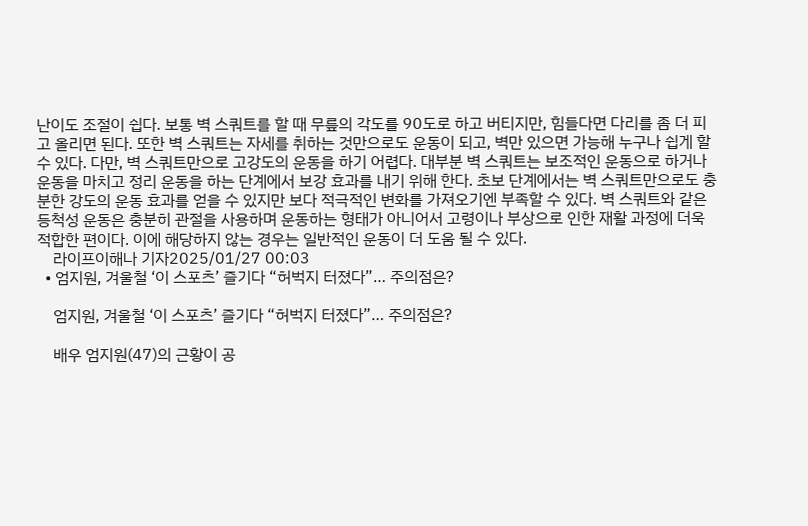난이도 조절이 쉽다. 보통 벽 스쿼트를 할 때 무릎의 각도를 90도로 하고 버티지만, 힘들다면 다리를 좀 더 피고 올리면 된다. 또한 벽 스쿼트는 자세를 취하는 것만으로도 운동이 되고, 벽만 있으면 가능해 누구나 쉽게 할 수 있다. 다만, 벽 스쿼트만으로 고강도의 운동을 하기 어렵다. 대부분 벽 스쿼트는 보조적인 운동으로 하거나 운동을 마치고 정리 운동을 하는 단계에서 보강 효과를 내기 위해 한다. 초보 단계에서는 벽 스쿼트만으로도 충분한 강도의 운동 효과를 얻을 수 있지만 보다 적극적인 변화를 가져오기엔 부족할 수 있다. 벽 스쿼트와 같은 등척성 운동은 충분히 관절을 사용하며 운동하는 형태가 아니어서 고령이나 부상으로 인한 재활 과정에 더욱 적합한 편이다. 이에 해당하지 않는 경우는 일반적인 운동이 더 도움 될 수 있다.
    라이프이해나 기자2025/01/27 00:03
  • 엄지원, 겨울철 ‘이 스포츠’ 즐기다 “허벅지 터졌다”… 주의점은?

    엄지원, 겨울철 ‘이 스포츠’ 즐기다 “허벅지 터졌다”… 주의점은?

    배우 엄지원(47)의 근황이 공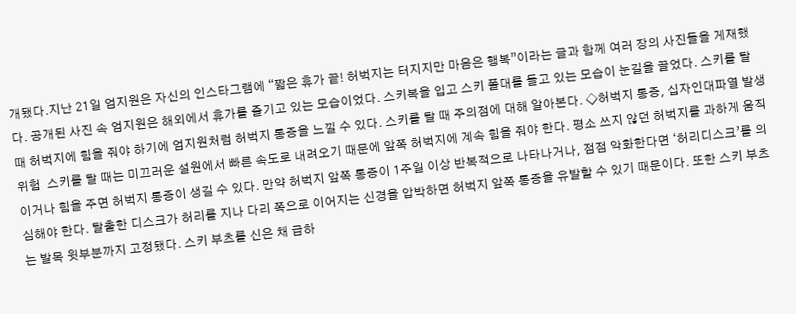개됐다.지난 21일 엄지원은 자신의 인스타그램에 “짧은 휴가 끝! 허벅지는 터지지만 마음은 행복”이라는 글과 함께 여러 장의 사진들을 게재했다. 공개된 사진 속 엄지원은 해외에서 휴가를 즐기고 있는 모습이었다. 스키복을 입고 스키 폴대를 들고 있는 모습이 눈길을 끌었다. 스키를 탈 때 허벅지에 힘을 줘야 하기에 엄지원처럼 허벅지 통증을 느낄 수 있다. 스키를 탈 때 주의점에 대해 알아본다. ◇허벅지 통증, 십자인대파열 발생 위험  스키를 탈 때는 미끄러운 설원에서 빠른 속도로 내려오기 때문에 앞쪽 허벅지에 계속 힘을 줘야 한다. 평소 쓰지 않던 허벅지를 과하게 움직이거나 힘을 주면 허벅지 통증이 생길 수 있다. 만약 허벅지 앞쪽 통증이 1주일 이상 반복적으로 나타나거나, 점점 악화한다면 ‘허리디스크’를 의심해야 한다. 탈출한 디스크가 허리를 지나 다리 쪽으로 이어지는 신경을 압박하면 허벅지 앞쪽 통증을 유발할 수 있기 때문이다. 또한 스키 부츠는 발목 윗부분까지 고정됐다. 스키 부츠를 신은 채 급하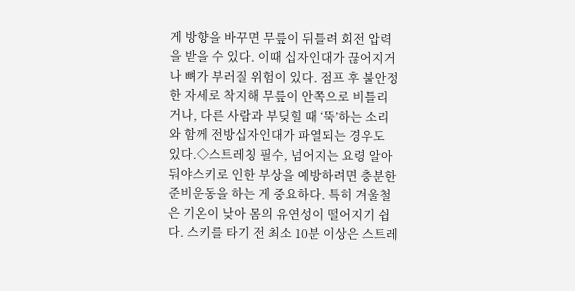게 방향을 바꾸면 무릎이 뒤틀려 회전 압력을 받을 수 있다. 이때 십자인대가 끊어지거나 뼈가 부러질 위험이 있다. 점프 후 불안정한 자세로 착지해 무릎이 안쪽으로 비틀리거나, 다른 사람과 부딪힐 때 ‘뚝’하는 소리와 함께 전방십자인대가 파열되는 경우도 있다.◇스트레칭 필수, 넘어지는 요령 알아둬야스키로 인한 부상을 예방하려면 충분한 준비운동을 하는 게 중요하다. 특히 겨울철은 기온이 낮아 몸의 유연성이 떨어지기 쉽다. 스키를 타기 전 최소 10분 이상은 스트레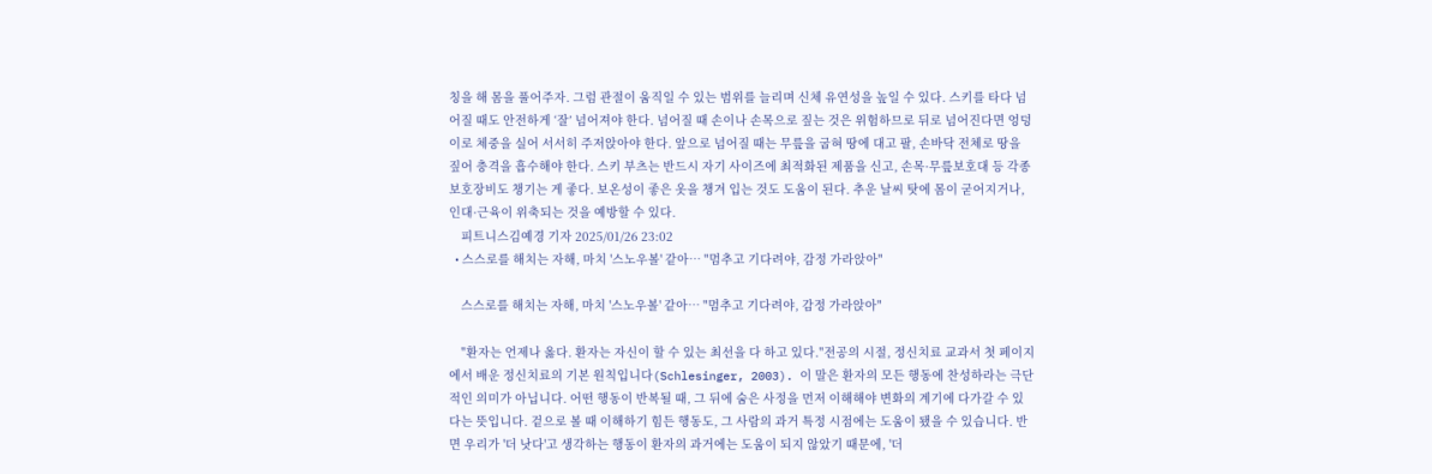칭을 해 몸을 풀어주자. 그럼 관절이 움직일 수 있는 범위를 늘리며 신체 유연성을 높일 수 있다. 스키를 타다 넘어질 때도 안전하게 ‘잘’ 넘어져야 한다. 넘어질 때 손이나 손목으로 짚는 것은 위험하므로 뒤로 넘어진다면 엉덩이로 체중을 실어 서서히 주저앉아야 한다. 앞으로 넘어질 때는 무릎을 굽혀 땅에 대고 팔, 손바닥 전체로 땅을 짚어 충격을 흡수해야 한다. 스키 부츠는 반드시 자기 사이즈에 최적화된 제품을 신고, 손목·무릎보호대 등 각종 보호장비도 챙기는 게 좋다. 보온성이 좋은 옷을 챙겨 입는 것도 도움이 된다. 추운 날씨 탓에 몸이 굳어지거나, 인대·근육이 위축되는 것을 예방할 수 있다.
    피트니스김예경 기자 2025/01/26 23:02
  • 스스로를 해치는 자해, 마치 '스노우볼' 같아… "멈추고 기다려야, 감정 가라앉아"

    스스로를 해치는 자해, 마치 '스노우볼' 같아… "멈추고 기다려야, 감정 가라앉아"

    "환자는 언제나 옳다. 환자는 자신이 할 수 있는 최선을 다 하고 있다."전공의 시절, 정신치료 교과서 첫 페이지에서 배운 정신치료의 기본 원칙입니다(Schlesinger, 2003). 이 말은 환자의 모든 행동에 찬성하라는 극단적인 의미가 아닙니다. 어떤 행동이 반복될 때, 그 뒤에 숨은 사정을 먼저 이해해야 변화의 계기에 다가갈 수 있다는 뜻입니다. 겉으로 볼 때 이해하기 힘든 행동도, 그 사람의 과거 특정 시점에는 도움이 됐을 수 있습니다. 반면 우리가 '더 낫다'고 생각하는 행동이 환자의 과거에는 도움이 되지 않았기 때문에, '더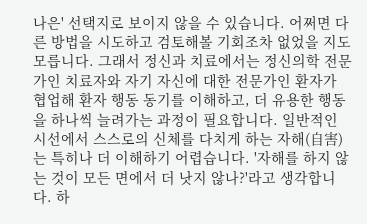나은' 선택지로 보이지 않을 수 있습니다. 어쩌면 다른 방법을 시도하고 검토해볼 기회조차 없었을 지도 모릅니다. 그래서 정신과 치료에서는 정신의학 전문가인 치료자와 자기 자신에 대한 전문가인 환자가 협업해 환자 행동 동기를 이해하고, 더 유용한 행동을 하나씩 늘려가는 과정이 필요합니다. 일반적인 시선에서 스스로의 신체를 다치게 하는 자해(自害)는 특히나 더 이해하기 어렵습니다. '자해를 하지 않는 것이 모든 면에서 더 낫지 않나?'라고 생각합니다. 하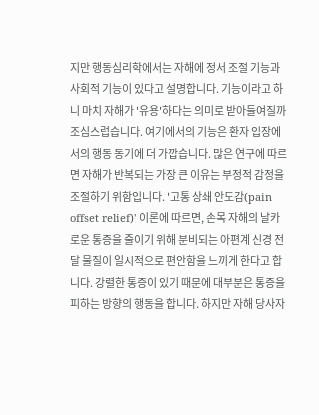지만 행동심리학에서는 자해에 정서 조절 기능과 사회적 기능이 있다고 설명합니다. 기능이라고 하니 마치 자해가 '유용'하다는 의미로 받아들여질까 조심스럽습니다. 여기에서의 기능은 환자 입장에서의 행동 동기에 더 가깝습니다. 많은 연구에 따르면 자해가 반복되는 가장 큰 이유는 부정적 감정을 조절하기 위함입니다. '고통 상쇄 안도감(pain offset relief)' 이론에 따르면, 손목 자해의 날카로운 통증을 줄이기 위해 분비되는 아편계 신경 전달 물질이 일시적으로 편안함을 느끼게 한다고 합니다. 강렬한 통증이 있기 때문에 대부분은 통증을 피하는 방향의 행동을 합니다. 하지만 자해 당사자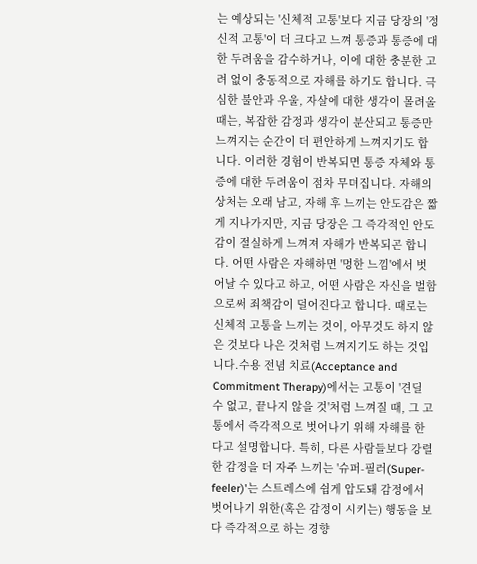는 예상되는 '신체적 고통'보다 지금 당장의 '정신적 고통'이 더 크다고 느껴 통증과 통증에 대한 두려움을 감수하거나, 이에 대한 충분한 고려 없이 충동적으로 자해를 하기도 합니다. 극심한 불안과 우울, 자살에 대한 생각이 몰려올 때는, 복잡한 감정과 생각이 분산되고 통증만 느껴지는 순간이 더 편안하게 느껴지기도 합니다. 이러한 경험이 반복되면 통증 자체와 통증에 대한 두려움이 점차 무뎌집니다. 자해의 상처는 오래 남고, 자해 후 느끼는 안도감은 짧게 지나가지만, 지금 당장은 그 즉각적인 안도감이 절실하게 느껴져 자해가 반복되곤 합니다. 어떤 사람은 자해하면 '멍한 느낌'에서 벗어날 수 있다고 하고, 어떤 사람은 자신을 벌함으로써 죄책감이 덜어진다고 합니다. 때로는 신체적 고통을 느끼는 것이, 아무것도 하지 않은 것보다 나은 것처럼 느껴지기도 하는 것입니다.수용 전념 치료(Acceptance and Commitment Therapy)에서는 고통이 '견딜 수 없고, 끝나지 않을 것'처럼 느껴질 때, 그 고통에서 즉각적으로 벗어나기 위해 자해를 한다고 설명합니다. 특히, 다른 사람들보다 강렬한 감정을 더 자주 느끼는 '슈퍼-필러(Super-feeler)'는 스트레스에 쉽게 압도돼 감정에서 벗어나기 위한(혹은 감정이 시키는) 행동을 보다 즉각적으로 하는 경향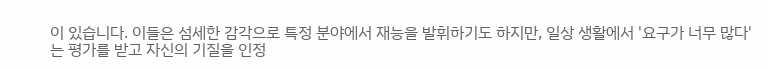이 있습니다. 이들은 섬세한 감각으로 특정 분야에서 재능을 발휘하기도 하지만, 일상 생활에서 '요구가 너무 많다'는 평가를 받고 자신의 기질을 인정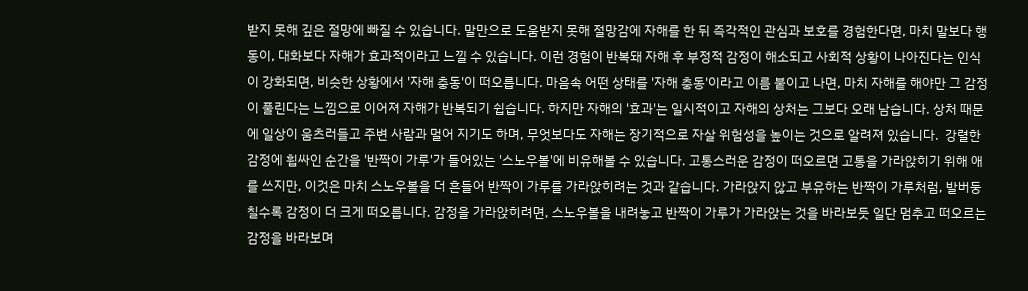받지 못해 깊은 절망에 빠질 수 있습니다. 말만으로 도움받지 못해 절망감에 자해를 한 뒤 즉각적인 관심과 보호를 경험한다면, 마치 말보다 행동이, 대화보다 자해가 효과적이라고 느낄 수 있습니다. 이런 경험이 반복돼 자해 후 부정적 감정이 해소되고 사회적 상황이 나아진다는 인식이 강화되면, 비슷한 상황에서 '자해 충동'이 떠오릅니다. 마음속 어떤 상태를 '자해 충동'이라고 이름 붙이고 나면, 마치 자해를 해야만 그 감정이 풀린다는 느낌으로 이어져 자해가 반복되기 쉽습니다. 하지만 자해의 '효과'는 일시적이고 자해의 상처는 그보다 오래 남습니다. 상처 때문에 일상이 움츠러들고 주변 사람과 멀어 지기도 하며, 무엇보다도 자해는 장기적으로 자살 위험성을 높이는 것으로 알려져 있습니다.  강렬한 감정에 휩싸인 순간을 '반짝이 가루'가 들어있는 '스노우볼'에 비유해볼 수 있습니다. 고통스러운 감정이 떠오르면 고통을 가라앉히기 위해 애를 쓰지만, 이것은 마치 스노우볼을 더 흔들어 반짝이 가루를 가라앉히려는 것과 같습니다. 가라앉지 않고 부유하는 반짝이 가루처럼, 발버둥칠수록 감정이 더 크게 떠오릅니다. 감정을 가라앉히려면, 스노우볼을 내려놓고 반짝이 가루가 가라앉는 것을 바라보듯 일단 멈추고 떠오르는 감정을 바라보며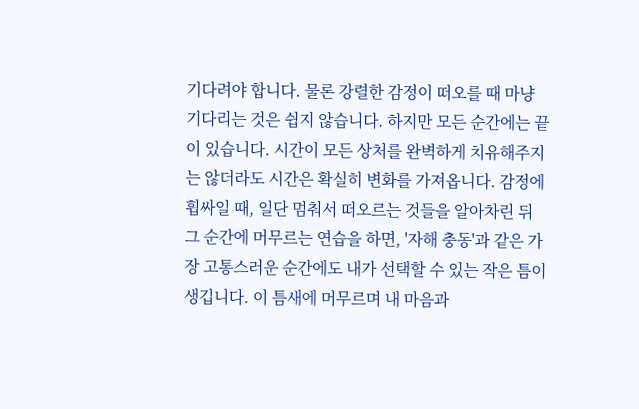기다려야 합니다. 물론 강렬한 감정이 떠오를 때 마냥 기다리는 것은 쉽지 않습니다. 하지만 모든 순간에는 끝이 있습니다. 시간이 모든 상처를 완벽하게 치유해주지는 않더라도 시간은 확실히 변화를 가져옵니다. 감정에 휩싸일 때, 일단 멈춰서 떠오르는 것들을 알아차린 뒤 그 순간에 머무르는 연습을 하면, '자해 충동'과 같은 가장 고통스러운 순간에도 내가 선택할 수 있는 작은 틈이 생깁니다. 이 틈새에 머무르며 내 마음과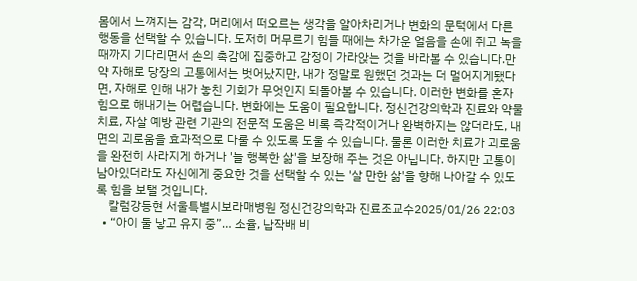몸에서 느껴지는 감각, 머리에서 떠오르는 생각을 알아차리거나 변화의 문턱에서 다른 행동을 선택할 수 있습니다. 도저히 머무르기 힘들 때에는 차가운 얼음을 손에 쥐고 녹을 때까지 기다리면서 손의 촉감에 집중하고 감정이 가라앉는 것을 바라볼 수 있습니다.만약 자해로 당장의 고통에서는 벗어났지만, 내가 정말로 원했던 것과는 더 멀어지게됐다면, 자해로 인해 내가 놓친 기회가 무엇인지 되돌아볼 수 있습니다. 이러한 변화를 혼자 힘으로 해내기는 어렵습니다. 변화에는 도움이 필요합니다. 정신건강의학과 진료와 약물 치료, 자살 예방 관련 기관의 전문적 도움은 비록 즉각적이거나 완벽하지는 않더라도, 내면의 괴로움을 효과적으로 다룰 수 있도록 도울 수 있습니다. 물론 이러한 치료가 괴로움을 완전히 사라지게 하거나 '늘 행복한 삶'을 보장해 주는 것은 아닙니다. 하지만 고통이 남아있더라도 자신에게 중요한 것을 선택할 수 있는 '살 만한 삶'을 향해 나아갈 수 있도록 힘을 보탤 것입니다.
    칼럼강등현 서울특별시보라매병원 정신건강의학과 진료조교수2025/01/26 22:03
  • “아이 둘 낳고 유지 중”… 소율, 납작배 비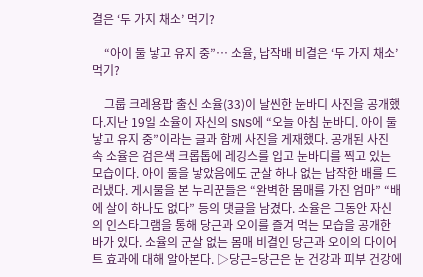결은 ‘두 가지 채소’ 먹기?

    “아이 둘 낳고 유지 중”… 소율, 납작배 비결은 ‘두 가지 채소’ 먹기?

    그룹 크레용팝 출신 소율(33)이 날씬한 눈바디 사진을 공개했다.지난 19일 소율이 자신의 SNS에 “오늘 아침 눈바디. 아이 둘 낳고 유지 중”이라는 글과 함께 사진을 게재했다. 공개된 사진 속 소율은 검은색 크롭톱에 레깅스를 입고 눈바디를 찍고 있는 모습이다. 아이 둘을 낳았음에도 군살 하나 없는 납작한 배를 드러냈다. 게시물을 본 누리꾼들은 “완벽한 몸매를 가진 엄마” “배에 살이 하나도 없다” 등의 댓글을 남겼다. 소율은 그동안 자신의 인스타그램을 통해 당근과 오이를 즐겨 먹는 모습을 공개한 바가 있다. 소율의 군살 없는 몸매 비결인 당근과 오이의 다이어트 효과에 대해 알아본다. ▷당근=당근은 눈 건강과 피부 건강에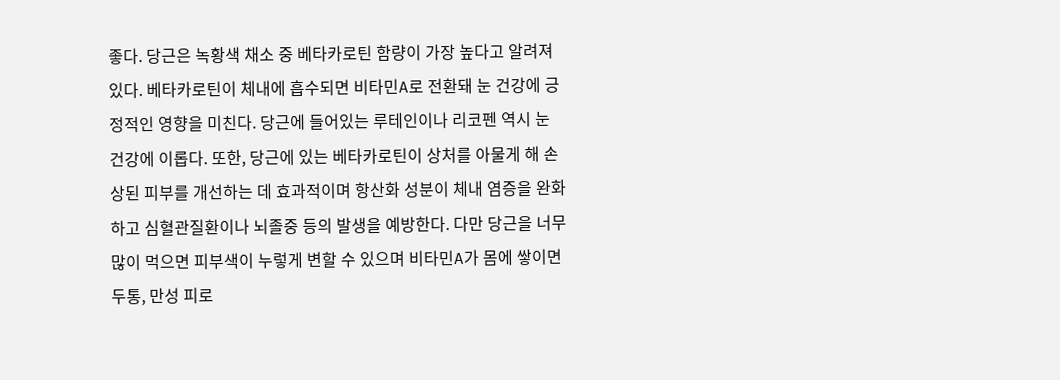좋다. 당근은 녹황색 채소 중 베타카로틴 함량이 가장 높다고 알려져 있다. 베타카로틴이 체내에 흡수되면 비타민A로 전환돼 눈 건강에 긍정적인 영향을 미친다. 당근에 들어있는 루테인이나 리코펜 역시 눈 건강에 이롭다. 또한, 당근에 있는 베타카로틴이 상처를 아물게 해 손상된 피부를 개선하는 데 효과적이며 항산화 성분이 체내 염증을 완화하고 심혈관질환이나 뇌졸중 등의 발생을 예방한다. 다만 당근을 너무 많이 먹으면 피부색이 누렇게 변할 수 있으며 비타민A가 몸에 쌓이면 두통, 만성 피로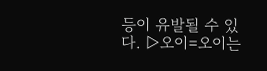등이 유발될 수 있다. ▷오이=오이는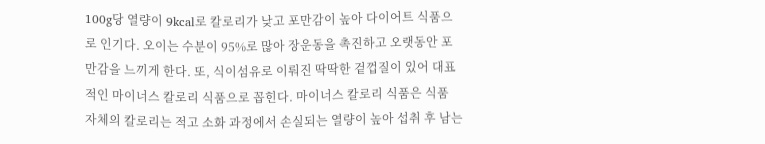100g당 열량이 9kcal로 칼로리가 낮고 포만감이 높아 다이어트 식품으로 인기다. 오이는 수분이 95%로 많아 장운동을 촉진하고 오랫동안 포만감을 느끼게 한다. 또, 식이섬유로 이뤄진 딱딱한 겉껍질이 있어 대표적인 마이너스 칼로리 식품으로 꼽힌다. 마이너스 칼로리 식품은 식품 자체의 칼로리는 적고 소화 과정에서 손실되는 열량이 높아 섭취 후 남는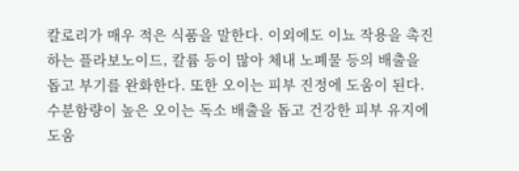칼로리가 매우 적은 식품을 말한다. 이외에도 이뇨 작용을 촉진하는 플라보노이드, 칼륨 등이 많아 체내 노폐물 등의 배출을 돕고 부기를 완화한다. 또한 오이는 피부 진정에 도움이 된다. 수분함량이 높은 오이는 독소 배출을 돕고 건강한 피부 유지에 도움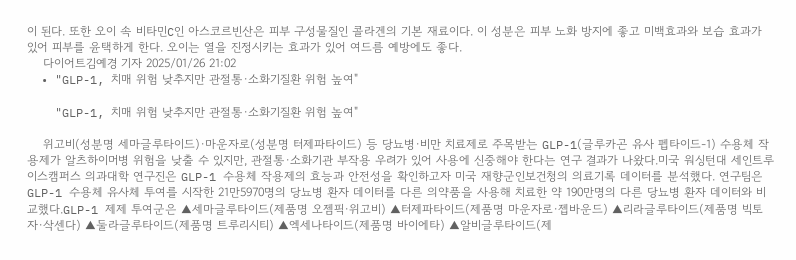이 된다. 또한 오이 속 비타민C인 아스코르빈산은 피부 구성물질인 콜라겐의 기본 재료이다. 이 성분은 피부 노화 방지에 좋고 미백효과와 보습 효과가 있어 피부를 윤택하게 한다. 오이는 열을 진정시키는 효과가 있어 여드름 예방에도 좋다.
    다이어트김예경 기자 2025/01/26 21:02
  • "GLP-1, 치매 위험 낮추지만 관절통·소화기질환 위험 높여"

    "GLP-1, 치매 위험 낮추지만 관절통·소화기질환 위험 높여"

    위고비(성분명 세마글루타이드)·마운자로(성분명 터제파타이드) 등 당뇨병·비만 치료제로 주목받는 GLP-1(글루카곤 유사 펩타이드-1) 수용체 작용제가 알츠하이머병 위험을 낮출 수 있지만, 관절통·소화기관 부작용 우려가 있어 사용에 신중해야 한다는 연구 결과가 나왔다.미국 워싱턴대 세인트루이스캠퍼스 의과대학 연구진은 GLP-1 수용체 작용제의 효능과 안전성을 확인하고자 미국 재향군인보건청의 의료기록 데이터를 분석했다. 연구팀은 GLP-1 수용체 유사체 투여를 시작한 21만5970명의 당뇨병 환자 데이터를 다른 의약품을 사용해 치료한 약 190만명의 다른 당뇨병 환자 데이터와 비교했다.GLP-1 제제 투여군은 ▲세마글루타이드(제품명 오젬픽·위고비) ▲터제파타이드(제품명 마운자로·젭바운드) ▲리라글루타이드(제품명 빅토자·삭센다) ▲둘라글루타이드(제품명 트루리시티) ▲엑세나타이드(제품명 바이에타) ▲알비글루타이드(제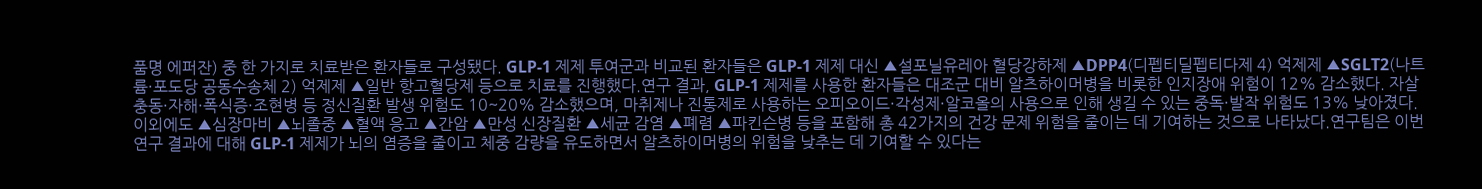품명 에퍼잔) 중 한 가지로 치료받은 환자들로 구성됐다. GLP-1 제제 투여군과 비교된 환자들은 GLP-1 제제 대신 ▲설포닐유레아 혈당강하제 ▲DPP4(디펩티딜펩티다제 4) 억제제 ▲SGLT2(나트륨·포도당 공동수송체 2) 억제제 ▲일반 항고혈당제 등으로 치료를 진행했다.연구 결과, GLP-1 제제를 사용한 환자들은 대조군 대비 알츠하이머병을 비롯한 인지장애 위험이 12% 감소했다. 자살 충동·자해·폭식증·조현병 등 정신질환 발생 위험도 10~20% 감소했으며, 마취제나 진통제로 사용하는 오피오이드·각성제·알코올의 사용으로 인해 생길 수 있는 중독·발작 위험도 13% 낮아졌다. 이외에도 ▲심장마비 ▲뇌졸중 ▲혈액 응고 ▲간암 ▲만성 신장질환 ▲세균 감염 ▲폐렴 ▲파킨슨병 등을 포함해 총 42가지의 건강 문제 위험을 줄이는 데 기여하는 것으로 나타났다.연구팀은 이번 연구 결과에 대해 GLP-1 제제가 뇌의 염증을 줄이고 체중 감량을 유도하면서 알츠하이머병의 위험을 낮추는 데 기여할 수 있다는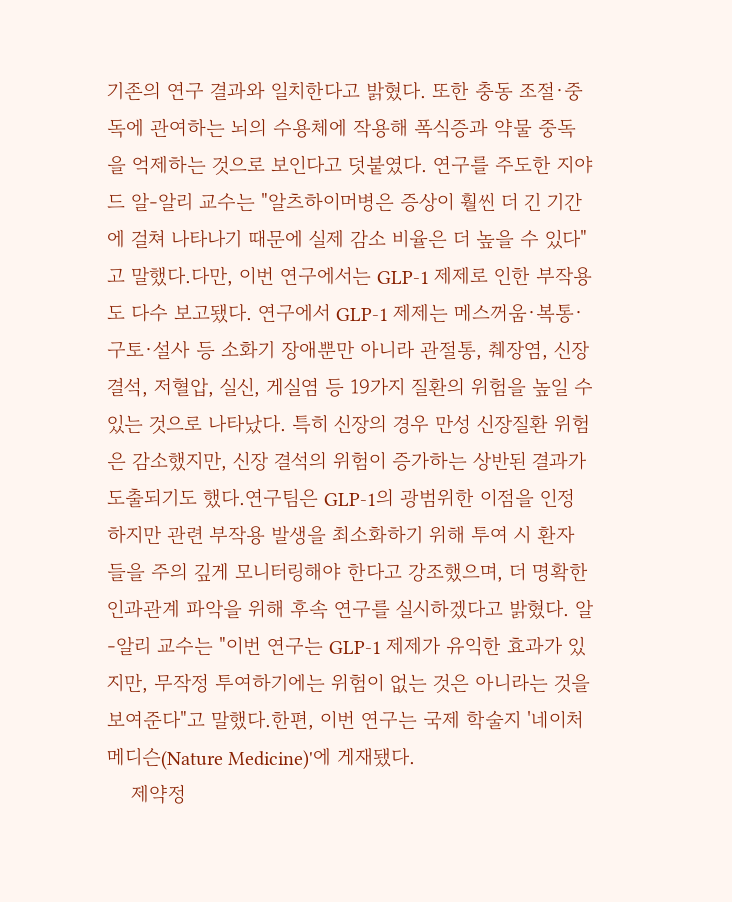기존의 연구 결과와 일치한다고 밝혔다. 또한 충동 조절·중독에 관여하는 뇌의 수용체에 작용해 폭식증과 약물 중독을 억제하는 것으로 보인다고 덧붙였다. 연구를 주도한 지야드 알-알리 교수는 "알츠하이머병은 증상이 훨씬 더 긴 기간에 걸쳐 나타나기 때문에 실제 감소 비율은 더 높을 수 있다"고 말했다.다만, 이번 연구에서는 GLP-1 제제로 인한 부작용도 다수 보고됐다. 연구에서 GLP-1 제제는 메스꺼움·복통·구토·설사 등 소화기 장애뿐만 아니라 관절통, 췌장염, 신장 결석, 저혈압, 실신, 게실염 등 19가지 질환의 위험을 높일 수 있는 것으로 나타났다. 특히 신장의 경우 만성 신장질환 위험은 감소했지만, 신장 결석의 위험이 증가하는 상반된 결과가 도출되기도 했다.연구팀은 GLP-1의 광범위한 이점을 인정하지만 관련 부작용 발생을 최소화하기 위해 투여 시 환자들을 주의 깊게 모니터링해야 한다고 강조했으며, 더 명확한 인과관계 파악을 위해 후속 연구를 실시하겠다고 밝혔다. 알-알리 교수는 "이번 연구는 GLP-1 제제가 유익한 효과가 있지만, 무작정 투여하기에는 위험이 없는 것은 아니라는 것을 보여준다"고 말했다.한편, 이번 연구는 국제 학술지 '네이처 메디슨(Nature Medicine)'에 게재됐다.
    제약정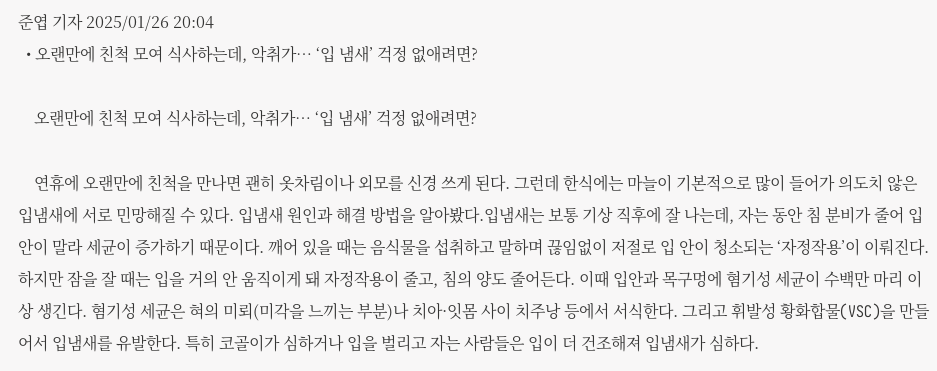준엽 기자 2025/01/26 20:04
  • 오랜만에 친척 모여 식사하는데, 악취가… ‘입 냄새’ 걱정 없애려면?

    오랜만에 친척 모여 식사하는데, 악취가… ‘입 냄새’ 걱정 없애려면?

    연휴에 오랜만에 친척을 만나면 괜히 옷차림이나 외모를 신경 쓰게 된다. 그런데 한식에는 마늘이 기본적으로 많이 들어가 의도치 않은 입냄새에 서로 민망해질 수 있다. 입냄새 원인과 해결 방법을 알아봤다.입냄새는 보통 기상 직후에 잘 나는데, 자는 동안 침 분비가 줄어 입안이 말라 세균이 증가하기 때문이다. 깨어 있을 때는 음식물을 섭취하고 말하며 끊임없이 저절로 입 안이 청소되는 ‘자정작용’이 이뤄진다. 하지만 잠을 잘 때는 입을 거의 안 움직이게 돼 자정작용이 줄고, 침의 양도 줄어든다. 이때 입안과 목구멍에 혐기성 세균이 수백만 마리 이상 생긴다. 혐기성 세균은 혀의 미뢰(미각을 느끼는 부분)나 치아·잇몸 사이 치주낭 등에서 서식한다. 그리고 휘발성 황화합물(VSC)을 만들어서 입냄새를 유발한다. 특히 코골이가 심하거나 입을 벌리고 자는 사람들은 입이 더 건조해져 입냄새가 심하다.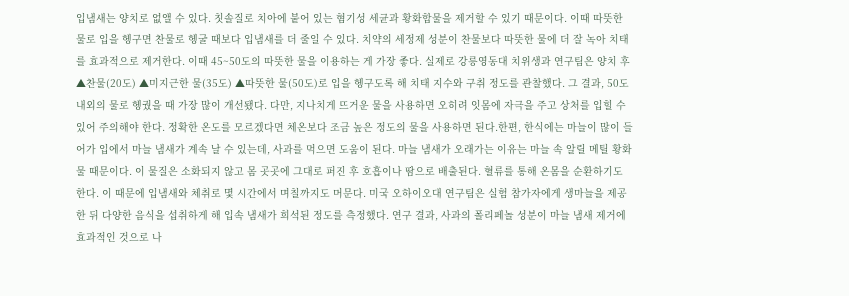입냄새는 양치로 없앨 수 있다. 칫솔질로 치아에 붙어 있는 혐기성 세균과 황화합물을 제거할 수 있기 때문이다. 이때 따뜻한 물로 입을 헹구면 찬물로 헹굴 때보다 입냄새를 더 줄일 수 있다. 치약의 세정제 성분이 찬물보다 따뜻한 물에 더 잘 녹아 치태를 효과적으로 제거한다. 이때 45~50도의 따뜻한 물을 이용하는 게 가장 좋다. 실제로 강릉영동대 치위생과 연구팀은 양치 후 ▲찬물(20도) ▲미지근한 물(35도) ▲따뜻한 물(50도)로 입을 헹구도록 해 치태 지수와 구취 정도를 관찰했다. 그 결과, 50도 내외의 물로 헹궜을 때 가장 많이 개선됐다. 다만, 지나치게 뜨거운 물을 사용하면 오히려 잇몸에 자극을 주고 상처를 입힐 수 있어 주의해야 한다. 정확한 온도를 모르겠다면 체온보다 조금 높은 정도의 물을 사용하면 된다.한편, 한식에는 마늘이 많이 들어가 입에서 마늘 냄새가 계속 날 수 있는데, 사과를 먹으면 도움이 된다. 마늘 냄새가 오래가는 이유는 마늘 속 알릴 메틸 황화물 때문이다. 이 물질은 소화되지 않고 몸 곳곳에 그대로 퍼진 후 호흡이나 땀으로 배출된다. 혈류를 통해 온몸을 순환하기도 한다. 이 때문에 입냄새와 체취로 몇 시간에서 며칠까지도 머문다. 미국 오하이오대 연구팀은 실험 참가자에게 생마늘을 제공한 뒤 다양한 음식을 섭취하게 해 입속 냄새가 희석된 정도를 측정했다. 연구 결과, 사과의 폴리페놀 성분이 마늘 냄새 제거에 효과적인 것으로 나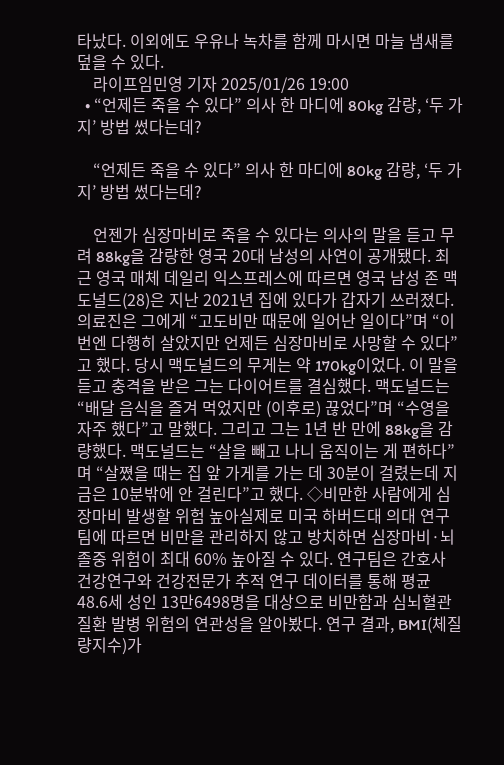타났다. 이외에도 우유나 녹차를 함께 마시면 마늘 냄새를 덮을 수 있다.
    라이프임민영 기자 2025/01/26 19:00
  • “언제든 죽을 수 있다” 의사 한 마디에 80kg 감량, ‘두 가지’ 방법 썼다는데?

    “언제든 죽을 수 있다” 의사 한 마디에 80kg 감량, ‘두 가지’ 방법 썼다는데?

    언젠가 심장마비로 죽을 수 있다는 의사의 말을 듣고 무려 88kg을 감량한 영국 20대 남성의 사연이 공개됐다. 최근 영국 매체 데일리 익스프레스에 따르면 영국 남성 존 맥도널드(28)은 지난 2021년 집에 있다가 갑자기 쓰러졌다. 의료진은 그에게 “고도비만 때문에 일어난 일이다”며 “이번엔 다행히 살았지만 언제든 심장마비로 사망할 수 있다”고 했다. 당시 맥도널드의 무게는 약 170kg이었다. 이 말을 듣고 충격을 받은 그는 다이어트를 결심했다. 맥도널드는 “배달 음식을 즐겨 먹었지만 (이후로) 끊었다”며 “수영을 자주 했다”고 말했다. 그리고 그는 1년 반 만에 88kg을 감량했다. 맥도널드는 “살을 빼고 나니 움직이는 게 편하다”며 “살쪘을 때는 집 앞 가게를 가는 데 30분이 걸렸는데 지금은 10분밖에 안 걸린다”고 했다. ◇비만한 사람에게 심장마비 발생할 위험 높아실제로 미국 하버드대 의대 연구팀에 따르면 비만을 관리하지 않고 방치하면 심장마비·뇌졸중 위험이 최대 60% 높아질 수 있다. 연구팀은 간호사 건강연구와 건강전문가 추적 연구 데이터를 통해 평균 48.6세 성인 13만6498명을 대상으로 비만함과 심뇌혈관질환 발병 위험의 연관성을 알아봤다. 연구 결과, BMI(체질량지수)가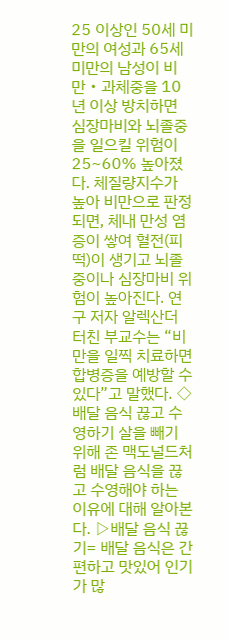25 이상인 50세 미만의 여성과 65세 미만의 남성이 비만‧과체중을 10년 이상 방치하면 심장마비와 뇌졸중을 일으킬 위험이 25~60% 높아졌다. 체질량지수가 높아 비만으로 판정되면, 체내 만성 염증이 쌓여 혈전(피떡)이 생기고 뇌졸중이나 심장마비 위험이 높아진다. 연구 저자 알렉산더 터친 부교수는 “비만을 일찍 치료하면 합병증을 예방할 수 있다”고 말했다. ◇배달 음식 끊고 수영하기 살을 빼기 위해 존 맥도널드처럼 배달 음식을 끊고 수영해야 하는 이유에 대해 알아본다. ▷배달 음식 끊기= 배달 음식은 간편하고 맛있어 인기가 많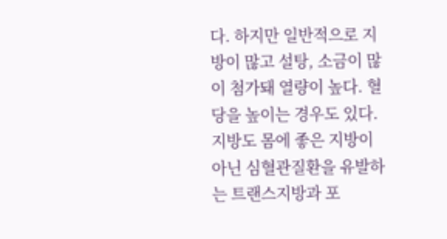다. 하지만 일반적으로 지방이 많고 설탕, 소금이 많이 첨가돼 열량이 높다. 혈당을 높이는 경우도 있다. 지방도 몸에 좋은 지방이 아닌 심혈관질환을 유발하는 트랜스지방과 포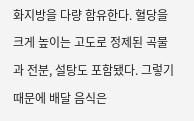화지방을 다량 함유한다. 혈당을 크게 높이는 고도로 정제된 곡물과 전분, 설탕도 포함됐다. 그렇기 때문에 배달 음식은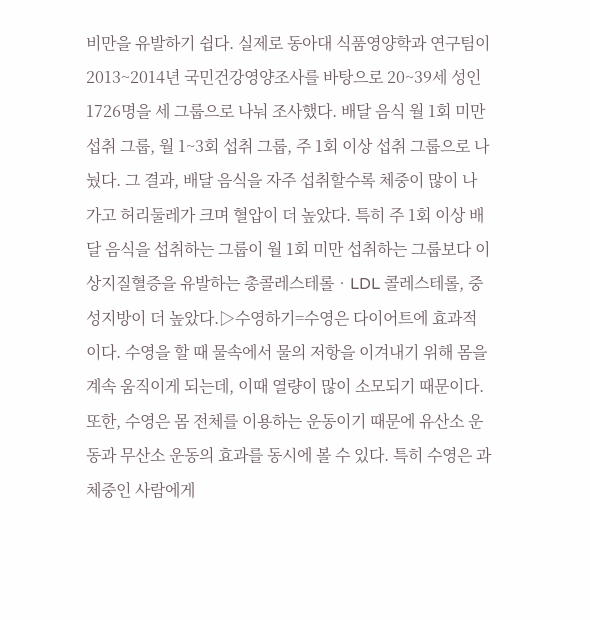비만을 유발하기 쉽다. 실제로 동아대 식품영양학과 연구팀이 2013~2014년 국민건강영양조사를 바탕으로 20~39세 성인 1726명을 세 그룹으로 나눠 조사했다. 배달 음식 월 1회 미만 섭취 그룹, 월 1~3회 섭취 그룹, 주 1회 이상 섭취 그룹으로 나눴다. 그 결과, 배달 음식을 자주 섭취할수록 체중이 많이 나가고 허리둘레가 크며 혈압이 더 높았다. 특히 주 1회 이상 배달 음식을 섭취하는 그룹이 월 1회 미만 섭취하는 그룹보다 이상지질혈증을 유발하는 총콜레스테롤‧LDL 콜레스테롤, 중성지방이 더 높았다.▷수영하기=수영은 다이어트에 효과적이다. 수영을 할 때 물속에서 물의 저항을 이겨내기 위해 몸을 계속 움직이게 되는데, 이때 열량이 많이 소모되기 때문이다. 또한, 수영은 몸 전체를 이용하는 운동이기 때문에 유산소 운동과 무산소 운동의 효과를 동시에 볼 수 있다. 특히 수영은 과체중인 사람에게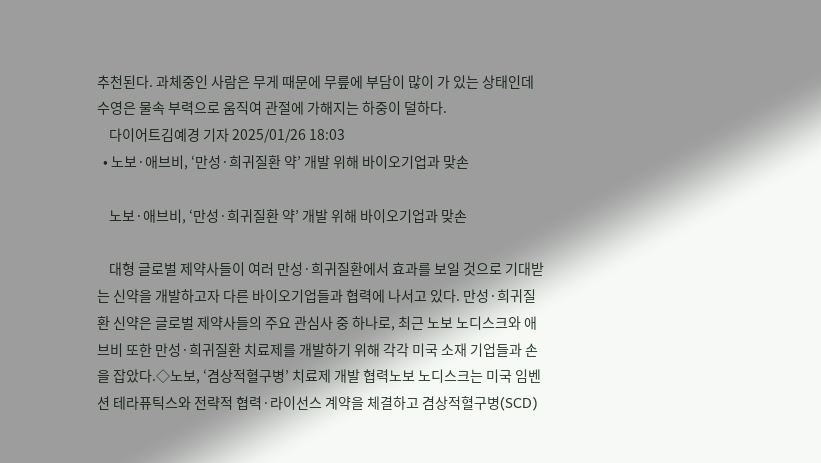추천된다. 과체중인 사람은 무게 때문에 무릎에 부담이 많이 가 있는 상태인데 수영은 물속 부력으로 움직여 관절에 가해지는 하중이 덜하다.
    다이어트김예경 기자 2025/01/26 18:03
  • 노보·애브비, ‘만성·희귀질환 약’ 개발 위해 바이오기업과 맞손

    노보·애브비, ‘만성·희귀질환 약’ 개발 위해 바이오기업과 맞손

    대형 글로벌 제약사들이 여러 만성·희귀질환에서 효과를 보일 것으로 기대받는 신약을 개발하고자 다른 바이오기업들과 협력에 나서고 있다. 만성·희귀질환 신약은 글로벌 제약사들의 주요 관심사 중 하나로, 최근 노보 노디스크와 애브비 또한 만성·희귀질환 치료제를 개발하기 위해 각각 미국 소재 기업들과 손을 잡았다.◇노보, ‘겸상적혈구병’ 치료제 개발 협력노보 노디스크는 미국 임벤션 테라퓨틱스와 전략적 협력·라이선스 계약을 체결하고 겸상적혈구병(SCD)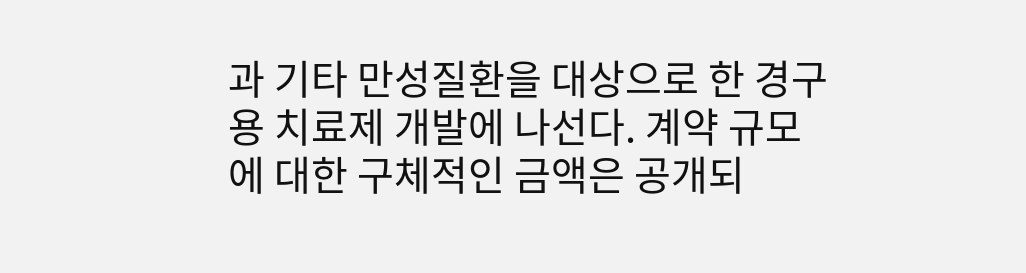과 기타 만성질환을 대상으로 한 경구용 치료제 개발에 나선다. 계약 규모에 대한 구체적인 금액은 공개되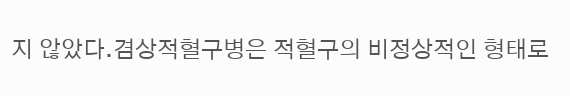지 않았다.겸상적혈구병은 적혈구의 비정상적인 형태로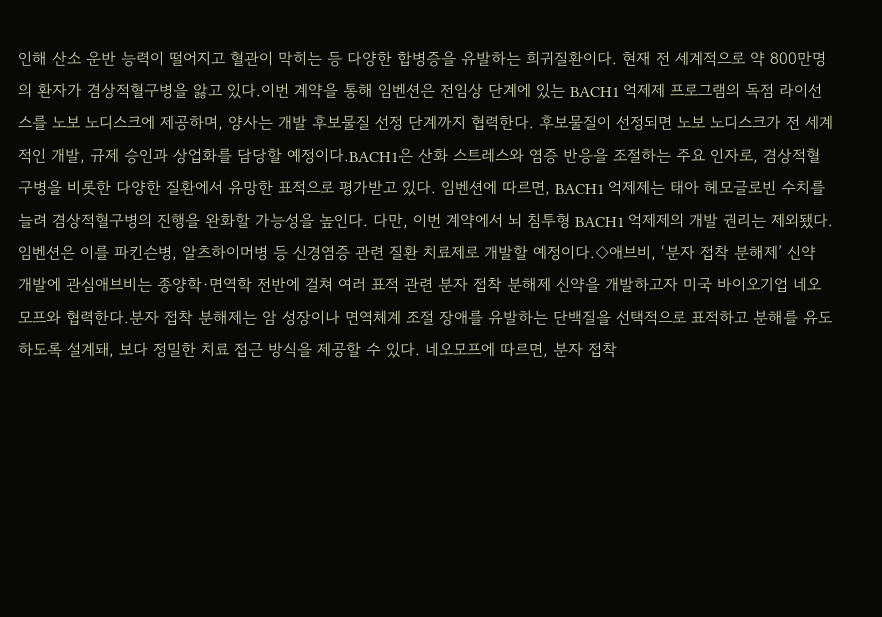인해 산소 운반 능력이 떨어지고 혈관이 막히는 등 다양한 합병증을 유발하는 희귀질환이다. 현재 전 세계적으로 약 800만명의 환자가 겸상적혈구병을 앓고 있다.이번 계약을 통해 임벤션은 전임상 단계에 있는 BACH1 억제제 프로그램의 독점 라이선스를 노보 노디스크에 제공하며, 양사는 개발 후보물질 선정 단계까지 협력한다. 후보물질이 선정되면 노보 노디스크가 전 세계적인 개발, 규제 승인과 상업화를 담당할 예정이다.BACH1은 산화 스트레스와 염증 반응을 조절하는 주요 인자로, 겸상적혈구병을 비롯한 다양한 질환에서 유망한 표적으로 평가받고 있다. 임벤션에 따르면, BACH1 억제제는 태아 헤모글로빈 수치를 늘려 겸상적혈구병의 진행을 완화할 가능성을 높인다. 다만, 이번 계약에서 뇌 침투형 BACH1 억제제의 개발 권리는 제외됐다. 임벤션은 이를 파킨슨병, 알츠하이머병 등 신경염증 관련 질환 치료제로 개발할 예정이다.◇애브비, ‘분자 접착 분해제’ 신약 개발에 관심애브비는 종양학·면역학 전반에 걸쳐 여러 표적 관련 분자 접착 분해제 신약을 개발하고자 미국 바이오기업 네오모프와 협력한다.분자 접착 분해제는 암 성장이나 면역체계 조절 장애를 유발하는 단백질을 선택적으로 표적하고 분해를 유도하도록 설계돼, 보다 정밀한 치료 접근 방식을 제공할 수 있다. 네오모프에 따르면, 분자 접착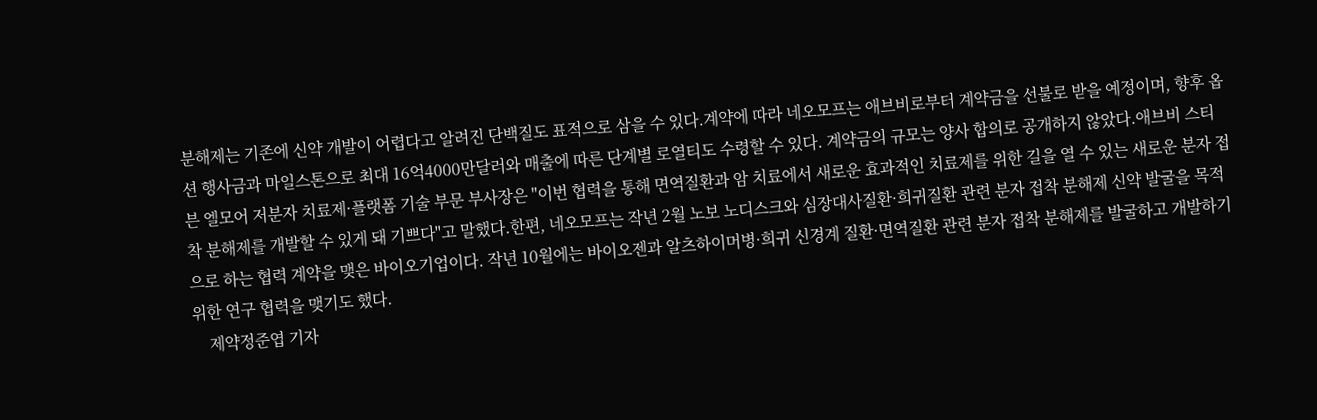분해제는 기존에 신약 개발이 어렵다고 알려진 단백질도 표적으로 삼을 수 있다.계약에 따라 네오모프는 애브비로부터 계약금을 선불로 받을 예정이며, 향후 옵션 행사금과 마일스톤으로 최대 16억4000만달러와 매출에 따른 단계별 로열티도 수령할 수 있다. 계약금의 규모는 양사 합의로 공개하지 않았다.애브비 스티븐 엘모어 저분자 치료제·플랫폼 기술 부문 부사장은 "이번 협력을 통해 면역질환과 암 치료에서 새로운 효과적인 치료제를 위한 길을 열 수 있는 새로운 분자 접착 분해제를 개발할 수 있게 돼 기쁘다"고 말했다.한편, 네오모프는 작년 2월 노보 노디스크와 심장대사질환·희귀질환 관련 분자 접착 분해제 신약 발굴을 목적으로 하는 협력 계약을 맺은 바이오기업이다. 작년 10월에는 바이오젠과 알츠하이머병·희귀 신경계 질환·면역질환 관련 분자 접착 분해제를 발굴하고 개발하기 위한 연구 협력을 맺기도 했다.
    제약정준엽 기자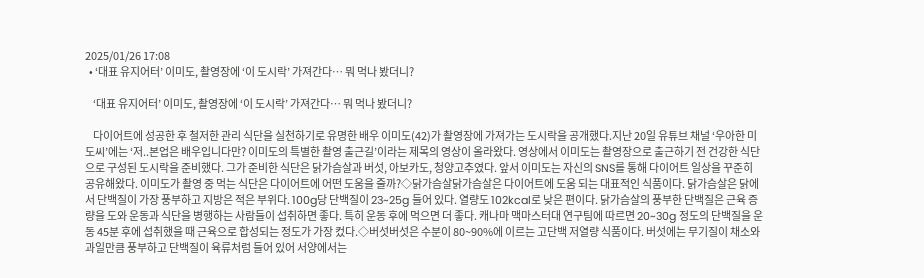2025/01/26 17:08
  • ‘대표 유지어터’ 이미도, 촬영장에 ‘이 도시락’ 가져간다… 뭐 먹나 봤더니?

    ‘대표 유지어터’ 이미도, 촬영장에 ‘이 도시락’ 가져간다… 뭐 먹나 봤더니?

    다이어트에 성공한 후 철저한 관리 식단을 실천하기로 유명한 배우 이미도(42)가 촬영장에 가져가는 도시락을 공개했다.지난 20일 유튜브 채널 ‘우아한 미도씨’에는 ‘저..본업은 배우입니다만? 이미도의 특별한 촬영 출근길’이라는 제목의 영상이 올라왔다. 영상에서 이미도는 촬영장으로 출근하기 전 건강한 식단으로 구성된 도시락을 준비했다. 그가 준비한 식단은 닭가슴살과 버섯, 아보카도, 청양고추였다. 앞서 이미도는 자신의 SNS를 통해 다이어트 일상을 꾸준히 공유해왔다. 이미도가 촬영 중 먹는 식단은 다이어트에 어떤 도움을 줄까?◇닭가슴살닭가슴살은 다이어트에 도움 되는 대표적인 식품이다. 닭가슴살은 닭에서 단백질이 가장 풍부하고 지방은 적은 부위다. 100g당 단백질이 23~25g 들어 있다. 열량도 102kcal로 낮은 편이다. 닭가슴살의 풍부한 단백질은 근육 증량을 도와 운동과 식단을 병행하는 사람들이 섭취하면 좋다. 특히 운동 후에 먹으면 더 좋다. 캐나마 맥마스터대 연구팀에 따르면 20~30g 정도의 단백질을 운동 45분 후에 섭취했을 때 근육으로 합성되는 정도가 가장 컸다.◇버섯버섯은 수분이 80~90%에 이르는 고단백 저열량 식품이다. 버섯에는 무기질이 채소와 과일만큼 풍부하고 단백질이 육류처럼 들어 있어 서양에서는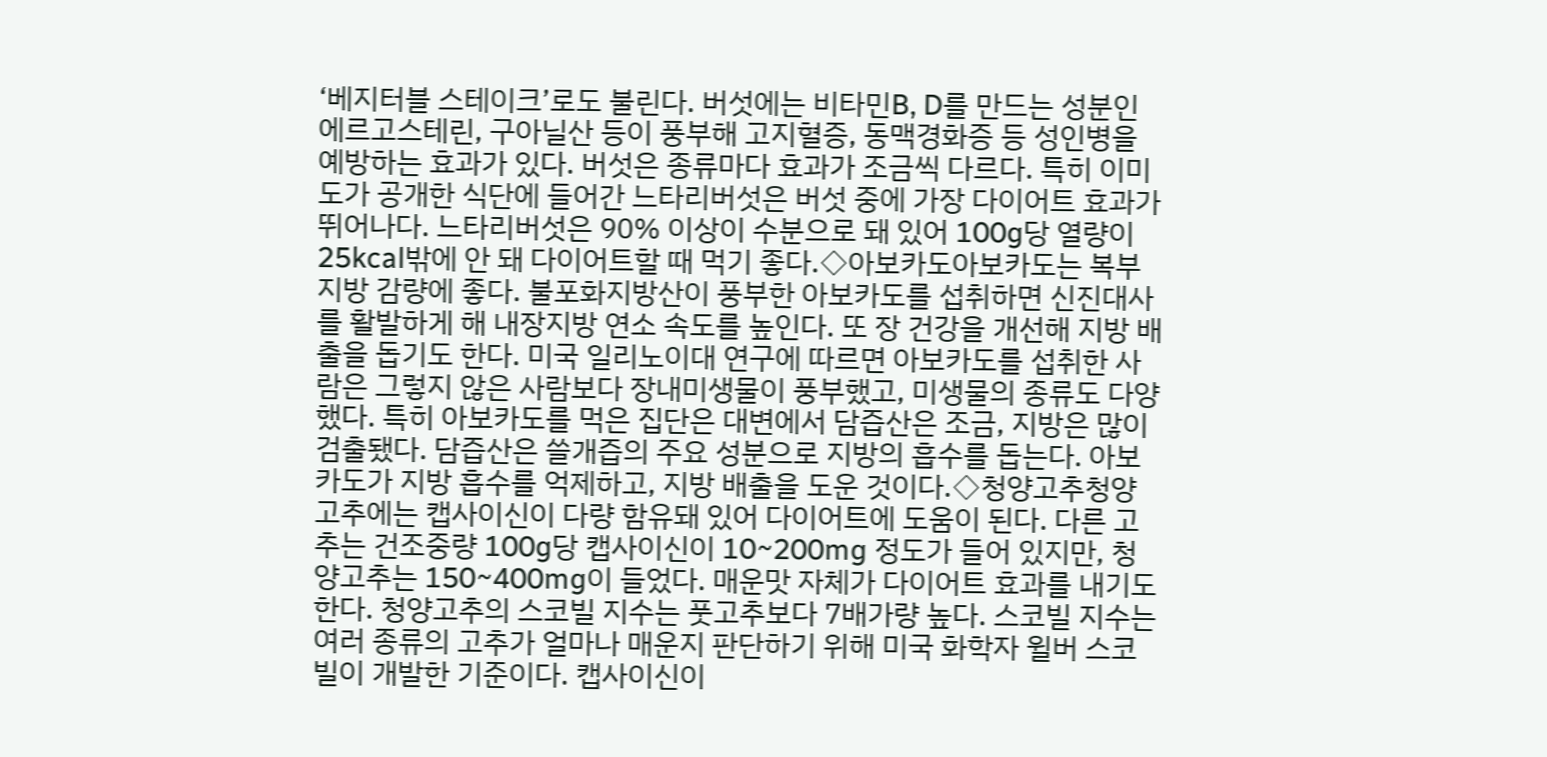‘베지터블 스테이크’로도 불린다. 버섯에는 비타민B, D를 만드는 성분인 에르고스테린, 구아닐산 등이 풍부해 고지혈증, 동맥경화증 등 성인병을 예방하는 효과가 있다. 버섯은 종류마다 효과가 조금씩 다르다. 특히 이미도가 공개한 식단에 들어간 느타리버섯은 버섯 중에 가장 다이어트 효과가 뛰어나다. 느타리버섯은 90% 이상이 수분으로 돼 있어 100g당 열량이 25kcal밖에 안 돼 다이어트할 때 먹기 좋다.◇아보카도아보카도는 복부지방 감량에 좋다. 불포화지방산이 풍부한 아보카도를 섭취하면 신진대사를 활발하게 해 내장지방 연소 속도를 높인다. 또 장 건강을 개선해 지방 배출을 돕기도 한다. 미국 일리노이대 연구에 따르면 아보카도를 섭취한 사람은 그렇지 않은 사람보다 장내미생물이 풍부했고, 미생물의 종류도 다양했다. 특히 아보카도를 먹은 집단은 대변에서 담즙산은 조금, 지방은 많이 검출됐다. 담즙산은 쓸개즙의 주요 성분으로 지방의 흡수를 돕는다. 아보카도가 지방 흡수를 억제하고, 지방 배출을 도운 것이다.◇청양고추청양고추에는 캡사이신이 다량 함유돼 있어 다이어트에 도움이 된다. 다른 고추는 건조중량 100g당 캡사이신이 10~200mg 정도가 들어 있지만, 청양고추는 150~400mg이 들었다. 매운맛 자체가 다이어트 효과를 내기도 한다. 청양고추의 스코빌 지수는 풋고추보다 7배가량 높다. 스코빌 지수는 여러 종류의 고추가 얼마나 매운지 판단하기 위해 미국 화학자 윌버 스코빌이 개발한 기준이다. 캡사이신이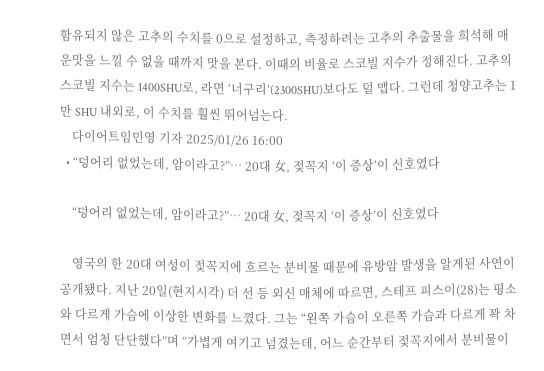함유되지 않은 고추의 수치를 0으로 설정하고, 측정하려는 고추의 추출물을 희석해 매운맛을 느낄 수 없을 때까지 맛을 본다. 이때의 비율로 스코빌 지수가 정해진다. 고추의 스코빌 지수는 1400SHU로, 라면 ‘너구리’(2300SHU)보다도 덜 맵다. 그런데 청양고추는 1만 SHU 내외로, 이 수치를 훨씬 뛰어넘는다.
    다이어트임민영 기자 2025/01/26 16:00
  • “덩어리 없었는데, 암이라고?”… 20대 女, 젖꼭지 ‘이 증상’이 신호였다

    “덩어리 없었는데, 암이라고?”… 20대 女, 젖꼭지 ‘이 증상’이 신호였다

    영국의 한 20대 여성이 젖꼭지에 흐르는 분비물 때문에 유방암 발생을 알게된 사연이 공개됐다. 지난 20일(현지시각) 더 선 등 외신 매체에 따르면, 스테프 피스이(28)는 평소와 다르게 가슴에 이상한 변화를 느꼈다. 그는 “왼쪽 가슴이 오른쪽 가슴과 다르게 꽉 차면서 엄청 단단했다”며 “가볍게 여기고 넘겼는데, 어느 순간부터 젖꼭지에서 분비물이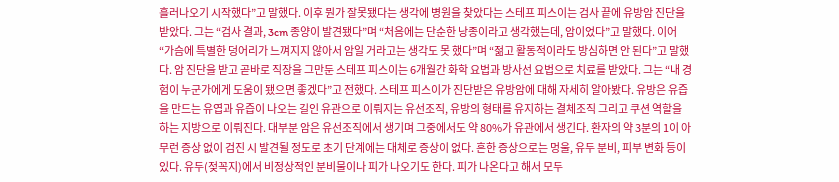흘러나오기 시작했다”고 말했다. 이후 뭔가 잘못됐다는 생각에 병원을 찾았다는 스테프 피스이는 검사 끝에 유방암 진단을 받았다. 그는 “검사 결과, 3cm 종양이 발견됐다”며 “처음에는 단순한 낭종이라고 생각했는데, 암이었다”고 말했다. 이어 “가슴에 특별한 덩어리가 느껴지지 않아서 암일 거라고는 생각도 못 했다”며 “젊고 활동적이라도 방심하면 안 된다”고 말했다. 암 진단을 받고 곧바로 직장을 그만둔 스테프 피스이는 6개월간 화학 요법과 방사선 요법으로 치료를 받았다. 그는 “내 경험이 누군가에게 도움이 됐으면 좋겠다”고 전했다. 스테프 피스이가 진단받은 유방암에 대해 자세히 알아봤다. 유방은 유즙을 만드는 유엽과 유즙이 나오는 길인 유관으로 이뤄지는 유선조직, 유방의 형태를 유지하는 결체조직 그리고 쿠션 역할을 하는 지방으로 이뤄진다. 대부분 암은 유선조직에서 생기며 그중에서도 약 80%가 유관에서 생긴다. 환자의 약 3분의 1이 아무런 증상 없이 검진 시 발견될 정도로 초기 단계에는 대체로 증상이 없다. 흔한 증상으로는 멍울, 유두 분비, 피부 변화 등이 있다. 유두(젖꼭지)에서 비정상적인 분비물이나 피가 나오기도 한다. 피가 나온다고 해서 모두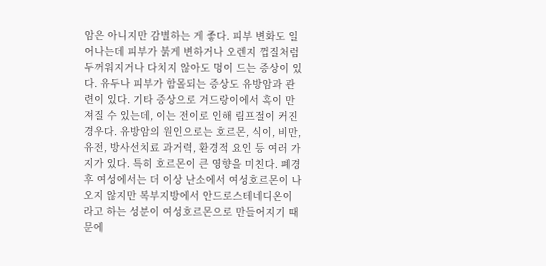암은 아니지만 감별하는 게 좋다. 피부 변화도 일어나는데 피부가 붉게 변하거나 오렌지 껍질처럼 두꺼워지거나 다치지 않아도 멍이 드는 증상이 있다. 유두나 피부가 함몰되는 증상도 유방암과 관련이 있다. 기타 증상으로 겨드랑이에서 혹이 만져질 수 있는데, 이는 전이로 인해 림프절이 커진 경우다. 유방암의 원인으로는 호르몬, 식이, 비만, 유전, 방사선치료 과거력, 환경적 요인 등 여러 가지가 있다. 특히 호르몬이 큰 영향을 미친다. 폐경 후 여성에서는 더 이상 난소에서 여성호르몬이 나오지 않지만 복부지방에서 안드로스테네디온이라고 하는 성분이 여성호르몬으로 만들어지기 때문에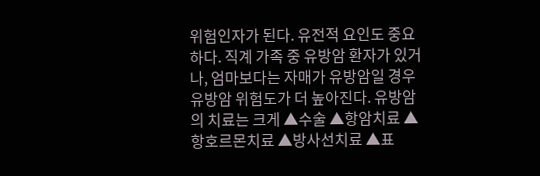위험인자가 된다. 유전적 요인도 중요하다. 직계 가족 중 유방암 환자가 있거나, 엄마보다는 자매가 유방암일 경우 유방암 위험도가 더 높아진다. 유방암의 치료는 크게 ▲수술 ▲항암치료 ▲항호르몬치료 ▲방사선치료 ▲표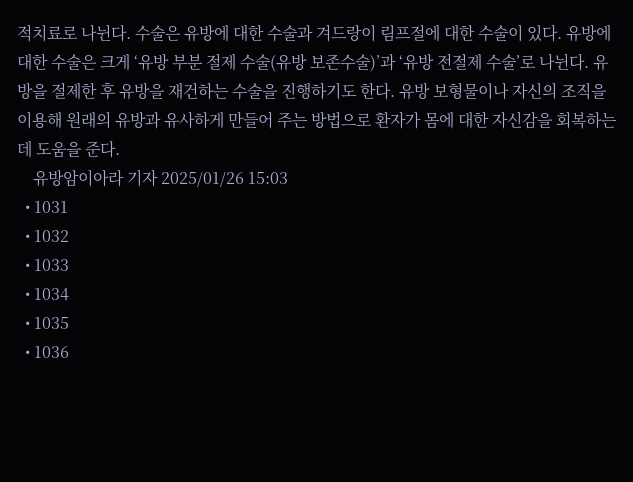적치료로 나뉜다. 수술은 유방에 대한 수술과 겨드랑이 림프절에 대한 수술이 있다. 유방에 대한 수술은 크게 ‘유방 부분 절제 수술(유방 보존수술)’과 ‘유방 전절제 수술’로 나뉜다. 유방을 절제한 후 유방을 재건하는 수술을 진행하기도 한다. 유방 보형물이나 자신의 조직을 이용해 원래의 유방과 유사하게 만들어 주는 방법으로 환자가 몸에 대한 자신감을 회복하는 데 도움을 준다.
    유방암이아라 기자 2025/01/26 15:03
  • 1031
  • 1032
  • 1033
  • 1034
  • 1035
  • 1036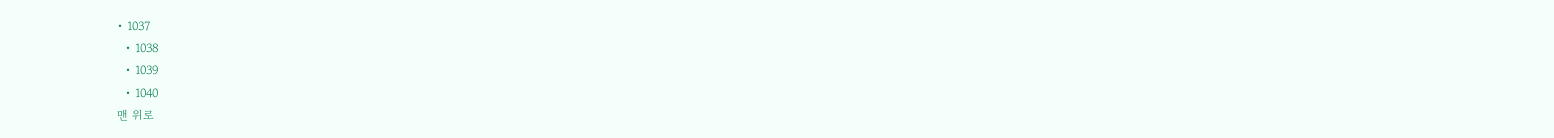• 1037
  • 1038
  • 1039
  • 1040
맨 위로